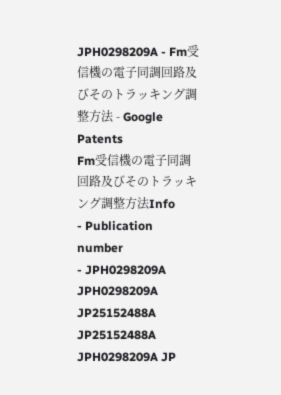JPH0298209A - Fm受信機の電子同調回路及びそのトラッキング調整方法 - Google Patents
Fm受信機の電子同調回路及びそのトラッキング調整方法Info
- Publication number
- JPH0298209A JPH0298209A JP25152488A JP25152488A JPH0298209A JP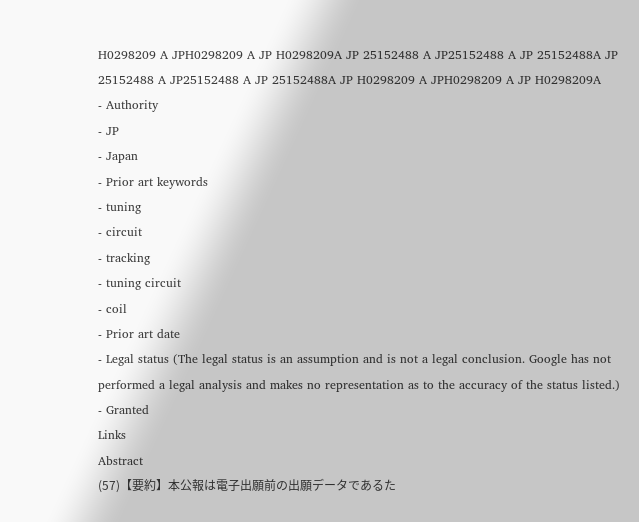H0298209 A JPH0298209 A JP H0298209A JP 25152488 A JP25152488 A JP 25152488A JP 25152488 A JP25152488 A JP 25152488A JP H0298209 A JPH0298209 A JP H0298209A
- Authority
- JP
- Japan
- Prior art keywords
- tuning
- circuit
- tracking
- tuning circuit
- coil
- Prior art date
- Legal status (The legal status is an assumption and is not a legal conclusion. Google has not performed a legal analysis and makes no representation as to the accuracy of the status listed.)
- Granted
Links
Abstract
(57)【要約】本公報は電子出願前の出願データであるた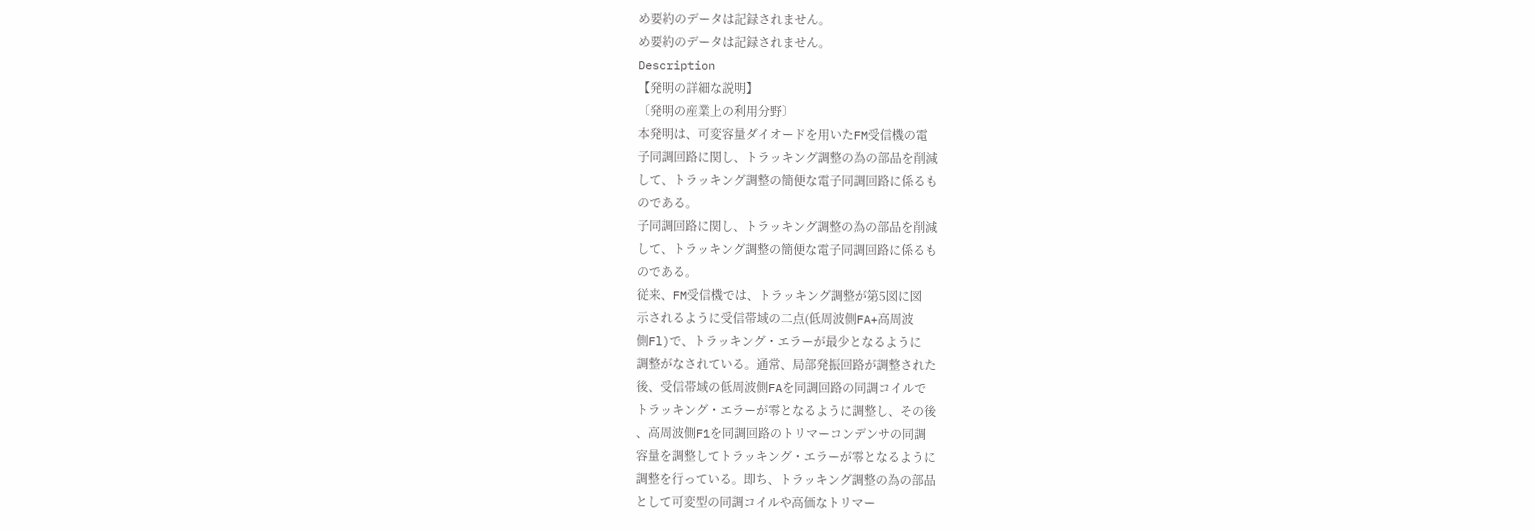め要約のデータは記録されません。
め要約のデータは記録されません。
Description
【発明の詳細な説明】
〔発明の産業上の利用分野〕
本発明は、可変容量ダイオードを用いたFM受信機の電
子同調回路に関し、トラッキング調整の為の部品を削減
して、トラッキング調整の簡便な電子同調回路に係るも
のである。
子同調回路に関し、トラッキング調整の為の部品を削減
して、トラッキング調整の簡便な電子同調回路に係るも
のである。
従来、FM受信機では、トラッキング調整が第5図に図
示されるように受信帯域の二点(低周波側FA+高周波
側Fl)で、トラッキング・エラーが最少となるように
調整がなされている。通常、局部発振回路が調整された
後、受信帯域の低周波側FAを同調回路の同調コイルで
トラッキング・エラーが零となるように調整し、その後
、高周波側F1を同調回路のトリマーコンデンサの同調
容量を調整してトラッキング・エラーが零となるように
調整を行っている。即ち、トラッキング調整の為の部品
として可変型の同調コイルや高価なトリマー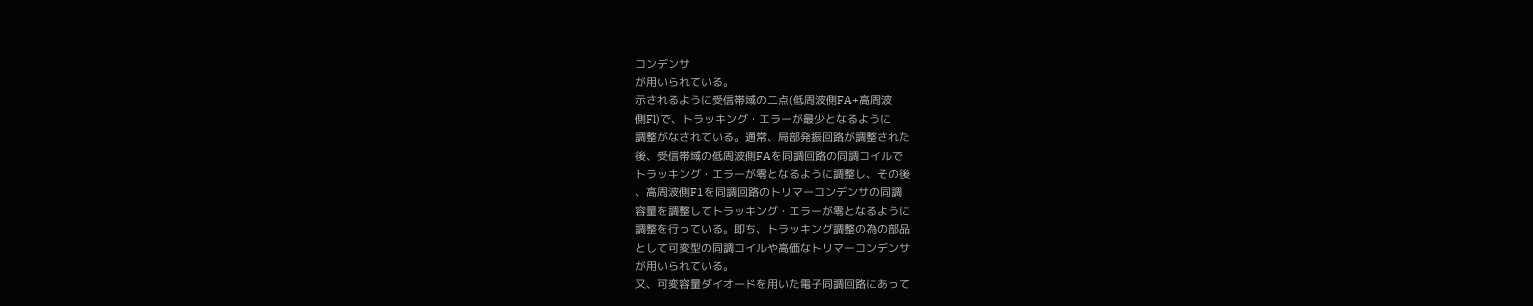コンデンサ
が用いられている。
示されるように受信帯域の二点(低周波側FA+高周波
側Fl)で、トラッキング・エラーが最少となるように
調整がなされている。通常、局部発振回路が調整された
後、受信帯域の低周波側FAを同調回路の同調コイルで
トラッキング・エラーが零となるように調整し、その後
、高周波側F1を同調回路のトリマーコンデンサの同調
容量を調整してトラッキング・エラーが零となるように
調整を行っている。即ち、トラッキング調整の為の部品
として可変型の同調コイルや高価なトリマーコンデンサ
が用いられている。
又、可変容量ダイオードを用いた電子同調回路にあって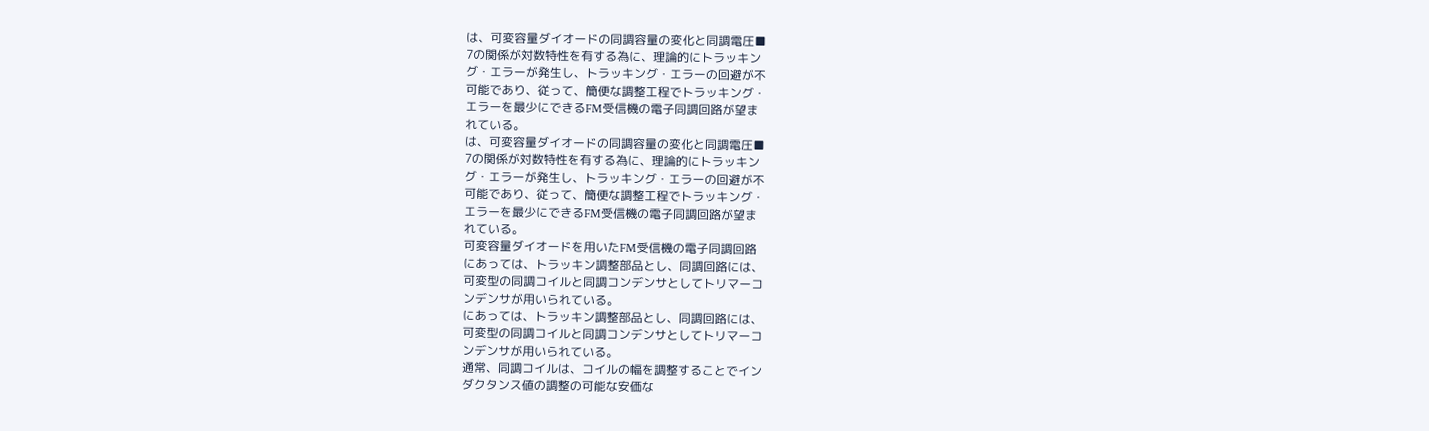は、可変容量ダイオードの同調容量の変化と同調電圧■
7の関係が対数特性を有する為に、理論的にトラッキン
グ・エラーが発生し、トラッキング・エラーの回避が不
可能であり、従って、簡便な調整工程でトラッキング・
エラーを最少にできるFM受信機の電子同調回路が望ま
れている。
は、可変容量ダイオードの同調容量の変化と同調電圧■
7の関係が対数特性を有する為に、理論的にトラッキン
グ・エラーが発生し、トラッキング・エラーの回避が不
可能であり、従って、簡便な調整工程でトラッキング・
エラーを最少にできるFM受信機の電子同調回路が望ま
れている。
可変容量ダイオードを用いたFM受信機の電子同調回路
にあっては、トラッキン調整部品とし、同調回路には、
可変型の同調コイルと同調コンデンサとしてトリマーコ
ンデンサが用いられている。
にあっては、トラッキン調整部品とし、同調回路には、
可変型の同調コイルと同調コンデンサとしてトリマーコ
ンデンサが用いられている。
通常、同調コイルは、コイルの幅を調整することでイン
ダクタンス値の調整の可能な安価な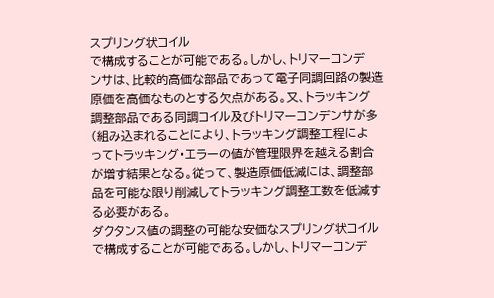スプリング状コイル
で構成することが可能である。しかし、トリマーコンデ
ンサは、比較的高価な部品であって電子同調回路の製造
原価を高価なものとする欠点がある。又、トラッキング
調整部品である同調コイル及びトリマーコンデンサが多
(組み込まれることにより、トラッキング調整工程によ
ってトラッキング・エラーの値が管理限界を越える割合
が増す結果となる。従って、製造原価低減には、調整部
品を可能な限り削減してトラッキング調整工数を低減す
る必要がある。
ダクタンス値の調整の可能な安価なスプリング状コイル
で構成することが可能である。しかし、トリマーコンデ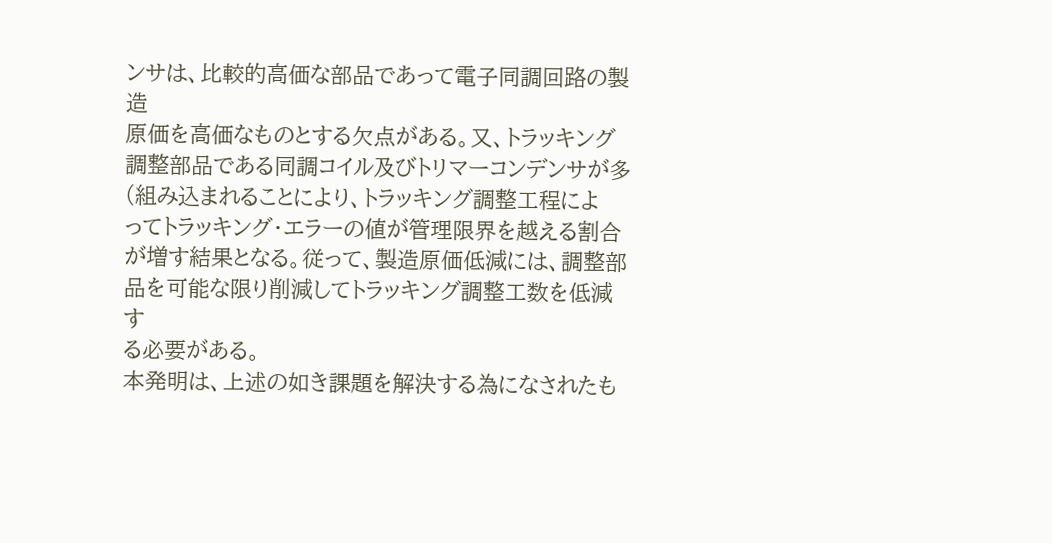ンサは、比較的高価な部品であって電子同調回路の製造
原価を高価なものとする欠点がある。又、トラッキング
調整部品である同調コイル及びトリマーコンデンサが多
(組み込まれることにより、トラッキング調整工程によ
ってトラッキング・エラーの値が管理限界を越える割合
が増す結果となる。従って、製造原価低減には、調整部
品を可能な限り削減してトラッキング調整工数を低減す
る必要がある。
本発明は、上述の如き課題を解決する為になされたも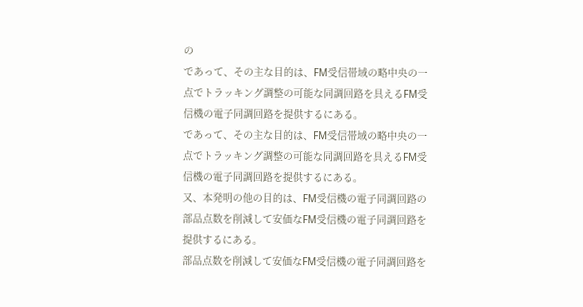の
であって、その主な目的は、FM受信帯域の略中央の一
点でトラッキング調整の可能な同調回路を具えるFM受
信機の電子同調回路を提供するにある。
であって、その主な目的は、FM受信帯域の略中央の一
点でトラッキング調整の可能な同調回路を具えるFM受
信機の電子同調回路を提供するにある。
又、本発明の他の目的は、FM受信機の電子同調回路の
部品点数を削減して安価なFM受信機の電子同調回路を
提供するにある。
部品点数を削減して安価なFM受信機の電子同調回路を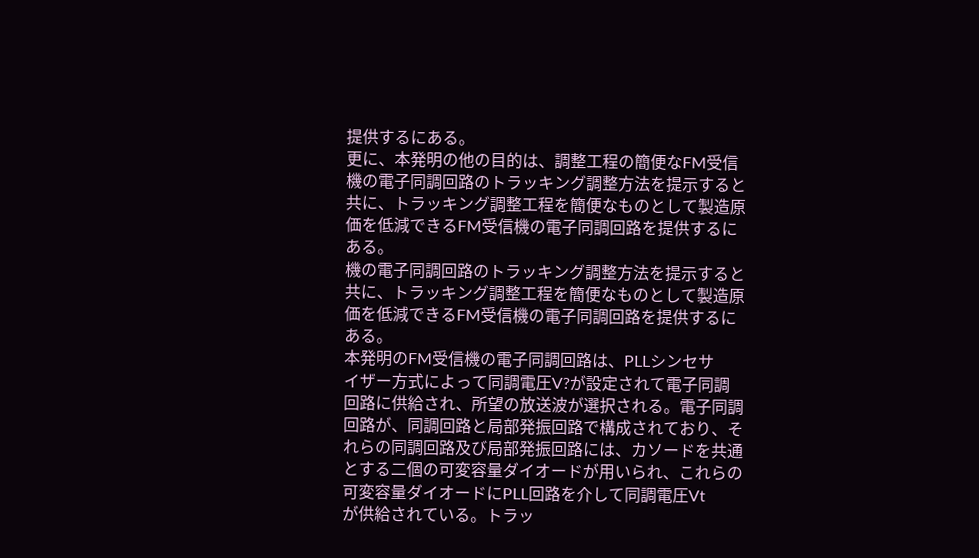提供するにある。
更に、本発明の他の目的は、調整工程の簡便なFM受信
機の電子同調回路のトラッキング調整方法を提示すると
共に、トラッキング調整工程を簡便なものとして製造原
価を低減できるFM受信機の電子同調回路を提供するに
ある。
機の電子同調回路のトラッキング調整方法を提示すると
共に、トラッキング調整工程を簡便なものとして製造原
価を低減できるFM受信機の電子同調回路を提供するに
ある。
本発明のFM受信機の電子同調回路は、PLLシンセサ
イザー方式によって同調電圧V?が設定されて電子同調
回路に供給され、所望の放送波が選択される。電子同調
回路が、同調回路と局部発振回路で構成されており、そ
れらの同調回路及び局部発振回路には、カソードを共通
とする二個の可変容量ダイオードが用いられ、これらの
可変容量ダイオードにPLL回路を介して同調電圧Vt
が供給されている。トラッ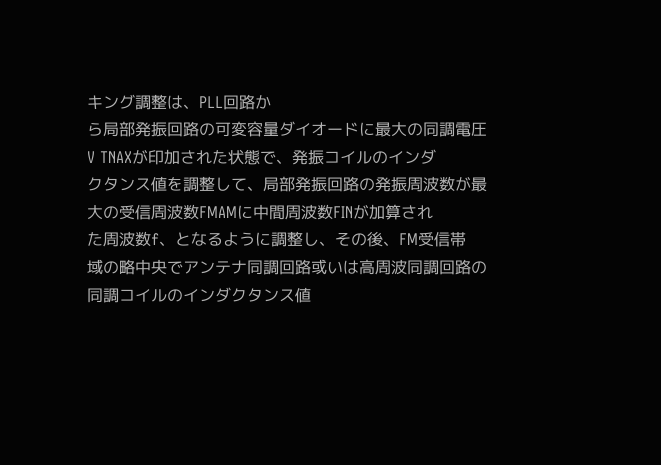キング調整は、PLL回路か
ら局部発振回路の可変容量ダイオードに最大の同調電圧
V TNAXが印加された状態で、発振コイルのインダ
クタンス値を調整して、局部発振回路の発振周波数が最
大の受信周波数FMAMに中間周波数FINが加算され
た周波数f、となるように調整し、その後、FM受信帯
域の略中央でアンテナ同調回路或いは高周波同調回路の
同調コイルのインダクタンス値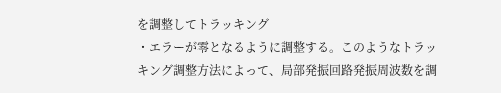を調整してトラッキング
・エラーが零となるように調整する。このようなトラッ
キング調整方法によって、局部発振回路発振周波数を調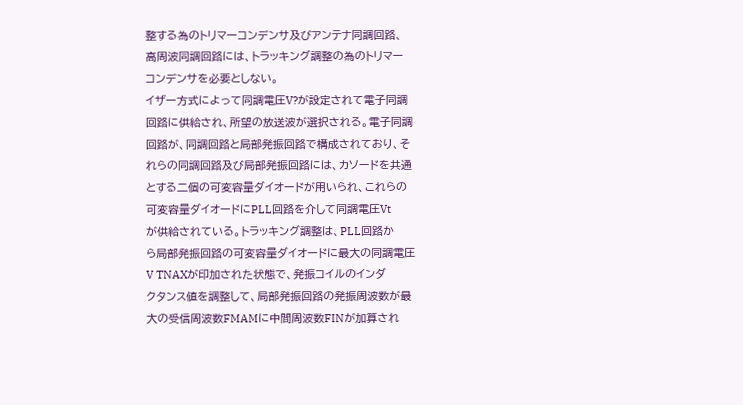整する為のトリマーコンデンサ及びアンテナ同調回路、
高周波同調回路には、トラッキング調整の為のトリマー
コンデンサを必要としない。
イザー方式によって同調電圧V?が設定されて電子同調
回路に供給され、所望の放送波が選択される。電子同調
回路が、同調回路と局部発振回路で構成されており、そ
れらの同調回路及び局部発振回路には、カソードを共通
とする二個の可変容量ダイオードが用いられ、これらの
可変容量ダイオードにPLL回路を介して同調電圧Vt
が供給されている。トラッキング調整は、PLL回路か
ら局部発振回路の可変容量ダイオードに最大の同調電圧
V TNAXが印加された状態で、発振コイルのインダ
クタンス値を調整して、局部発振回路の発振周波数が最
大の受信周波数FMAMに中間周波数FINが加算され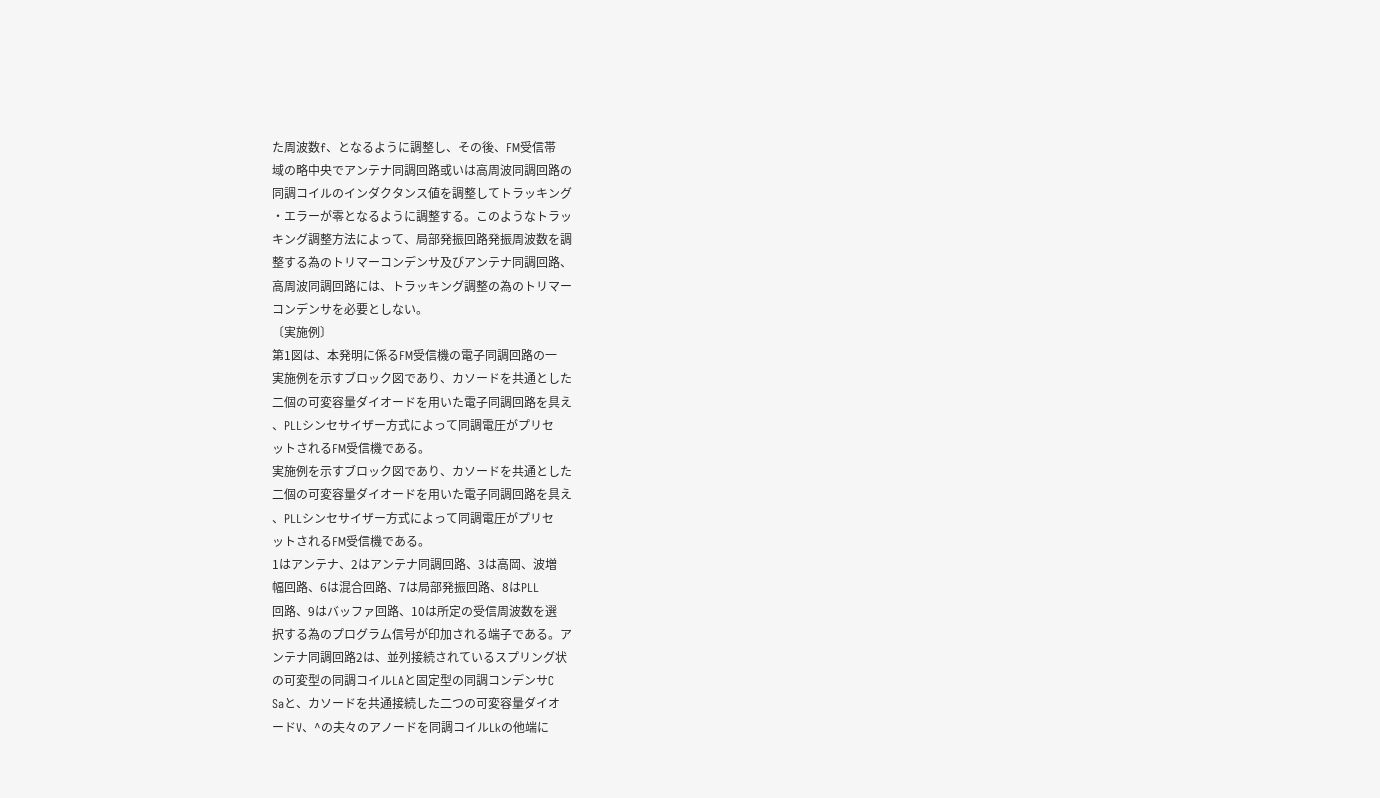た周波数f、となるように調整し、その後、FM受信帯
域の略中央でアンテナ同調回路或いは高周波同調回路の
同調コイルのインダクタンス値を調整してトラッキング
・エラーが零となるように調整する。このようなトラッ
キング調整方法によって、局部発振回路発振周波数を調
整する為のトリマーコンデンサ及びアンテナ同調回路、
高周波同調回路には、トラッキング調整の為のトリマー
コンデンサを必要としない。
〔実施例〕
第1図は、本発明に係るFM受信機の電子同調回路の一
実施例を示すブロック図であり、カソードを共通とした
二個の可変容量ダイオードを用いた電子同調回路を具え
、PLLシンセサイザー方式によって同調電圧がプリセ
ットされるFM受信機である。
実施例を示すブロック図であり、カソードを共通とした
二個の可変容量ダイオードを用いた電子同調回路を具え
、PLLシンセサイザー方式によって同調電圧がプリセ
ットされるFM受信機である。
1はアンテナ、2はアンテナ同調回路、3は高岡、波増
幅回路、6は混合回路、7は局部発振回路、8はPLL
回路、9はバッファ回路、10は所定の受信周波数を選
択する為のプログラム信号が印加される端子である。ア
ンテナ同調回路2は、並列接続されているスプリング状
の可変型の同調コイルLAと固定型の同調コンデンサC
Saと、カソードを共通接続した二つの可変容量ダイオ
ードV、^の夫々のアノードを同調コイルLkの他端に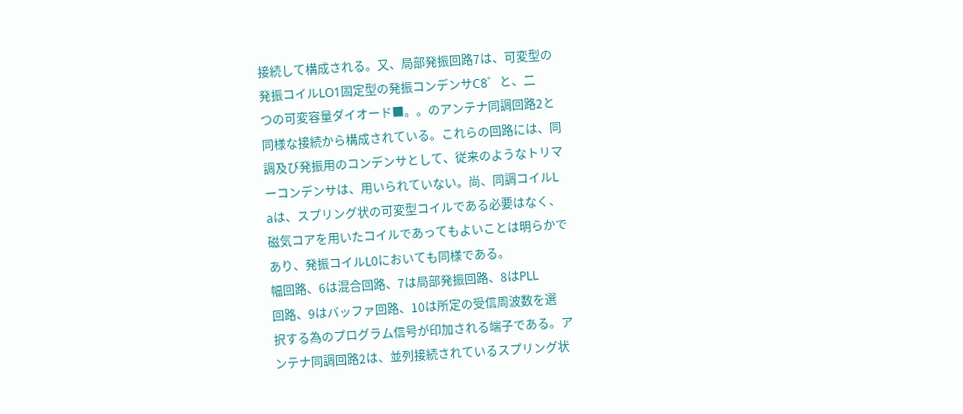接続して構成される。又、局部発振回路7は、可変型の
発振コイルLO1固定型の発振コンデンサC8゜と、二
つの可変容量ダイオード■。。のアンテナ同調回路2と
同様な接続から構成されている。これらの回路には、同
調及び発振用のコンデンサとして、従来のようなトリマ
ーコンデンサは、用いられていない。尚、同調コイルL
aは、スプリング状の可変型コイルである必要はなく、
磁気コアを用いたコイルであってもよいことは明らかで
あり、発振コイルL0においても同様である。
幅回路、6は混合回路、7は局部発振回路、8はPLL
回路、9はバッファ回路、10は所定の受信周波数を選
択する為のプログラム信号が印加される端子である。ア
ンテナ同調回路2は、並列接続されているスプリング状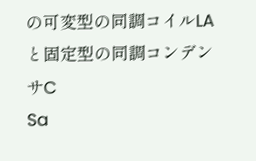の可変型の同調コイルLAと固定型の同調コンデンサC
Sa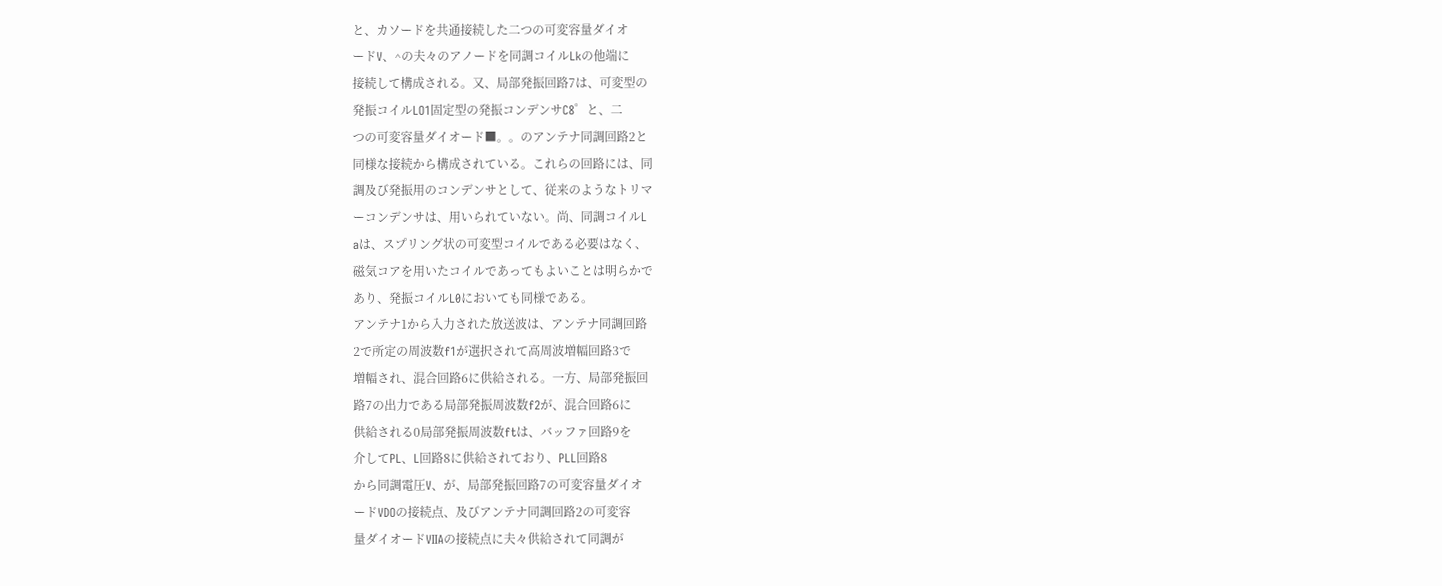と、カソードを共通接続した二つの可変容量ダイオ
ードV、^の夫々のアノードを同調コイルLkの他端に
接続して構成される。又、局部発振回路7は、可変型の
発振コイルLO1固定型の発振コンデンサC8゜と、二
つの可変容量ダイオード■。。のアンテナ同調回路2と
同様な接続から構成されている。これらの回路には、同
調及び発振用のコンデンサとして、従来のようなトリマ
ーコンデンサは、用いられていない。尚、同調コイルL
aは、スプリング状の可変型コイルである必要はなく、
磁気コアを用いたコイルであってもよいことは明らかで
あり、発振コイルL0においても同様である。
アンテナ1から入力された放送波は、アンテナ同調回路
2で所定の周波数f1が選択されて高周波増幅回路3で
増幅され、混合回路6に供給される。一方、局部発振回
路7の出力である局部発振周波数f2が、混合回路6に
供給される0局部発振周波数ftは、バッファ回路9を
介してPL、L回路8に供給されており、PLL回路8
から同調電圧V、が、局部発振回路7の可変容量ダイオ
ードVDOの接続点、及びアンテナ同調回路2の可変容
量ダイオードVIIAの接続点に夫々供給されて同調が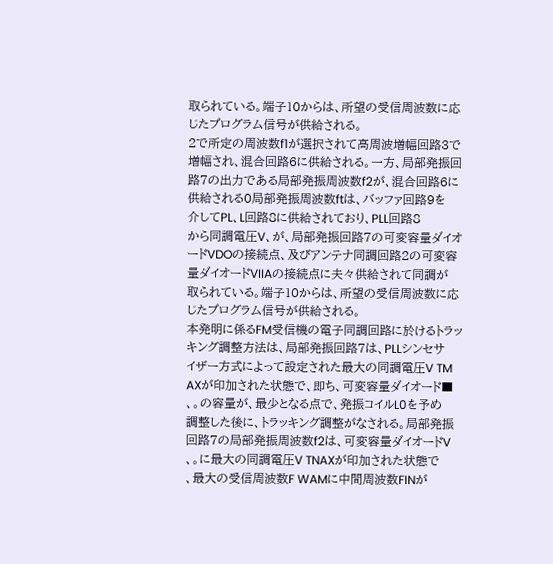取られている。端子10からは、所望の受信周波数に応
じたプログラム信号が供給される。
2で所定の周波数f1が選択されて高周波増幅回路3で
増幅され、混合回路6に供給される。一方、局部発振回
路7の出力である局部発振周波数f2が、混合回路6に
供給される0局部発振周波数ftは、バッファ回路9を
介してPL、L回路8に供給されており、PLL回路8
から同調電圧V、が、局部発振回路7の可変容量ダイオ
ードVDOの接続点、及びアンテナ同調回路2の可変容
量ダイオードVIIAの接続点に夫々供給されて同調が
取られている。端子10からは、所望の受信周波数に応
じたプログラム信号が供給される。
本発明に係るFM受信機の電子同調回路に於けるトラッ
キング調整方法は、局部発振回路7は、PLLシンセサ
イザー方式によって設定された最大の同調電圧V TM
AXが印加された状態で、即ち、可変容量ダイオード■
、。の容量が、最少となる点で、発振コイルL0を予め
調整した後に、トラッキング調整がなされる。局部発振
回路7の局部発振周波数f2は、可変容量ダイオードV
、。に最大の同調電圧V TNAXが印加された状態で
、最大の受信周波数F WAMに中間周波数FINが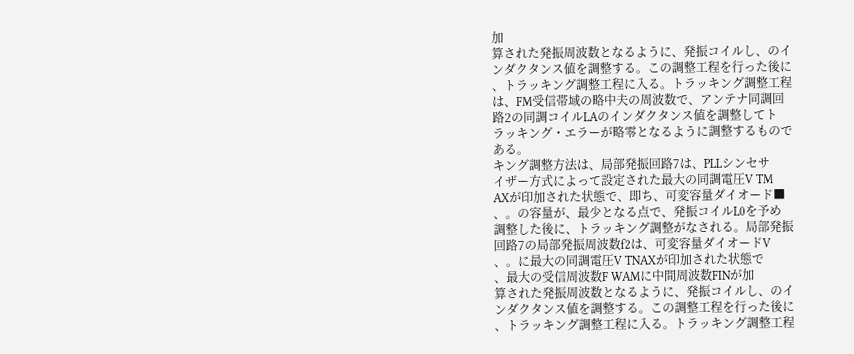加
算された発振周波数となるように、発振コイルし、のイ
ンダクタンス値を調整する。この調整工程を行った後に
、トラッキング調整工程に入る。トラッキング調整工程
は、FM受信帯域の略中夫の周波数で、アンテナ同調回
路2の同調コイルLAのインダクタンス値を調整してト
ラッキング・エラーが略零となるように調整するもので
ある。
キング調整方法は、局部発振回路7は、PLLシンセサ
イザー方式によって設定された最大の同調電圧V TM
AXが印加された状態で、即ち、可変容量ダイオード■
、。の容量が、最少となる点で、発振コイルL0を予め
調整した後に、トラッキング調整がなされる。局部発振
回路7の局部発振周波数f2は、可変容量ダイオードV
、。に最大の同調電圧V TNAXが印加された状態で
、最大の受信周波数F WAMに中間周波数FINが加
算された発振周波数となるように、発振コイルし、のイ
ンダクタンス値を調整する。この調整工程を行った後に
、トラッキング調整工程に入る。トラッキング調整工程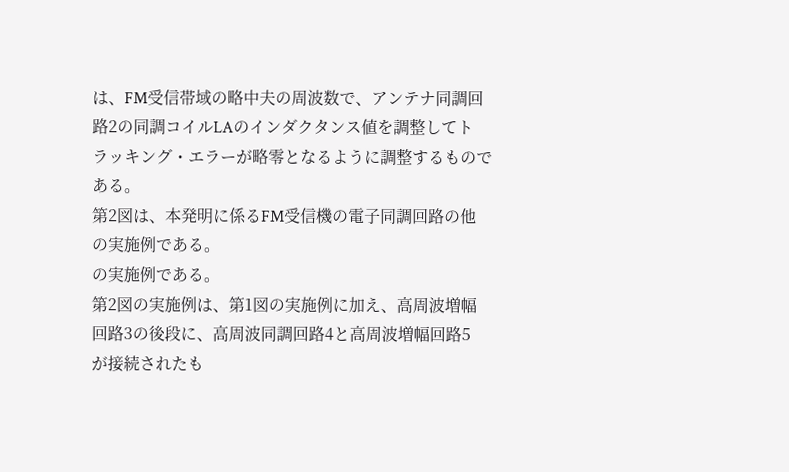は、FM受信帯域の略中夫の周波数で、アンテナ同調回
路2の同調コイルLAのインダクタンス値を調整してト
ラッキング・エラーが略零となるように調整するもので
ある。
第2図は、本発明に係るFM受信機の電子同調回路の他
の実施例である。
の実施例である。
第2図の実施例は、第1図の実施例に加え、高周波増幅
回路3の後段に、高周波同調回路4と高周波増幅回路5
が接続されたも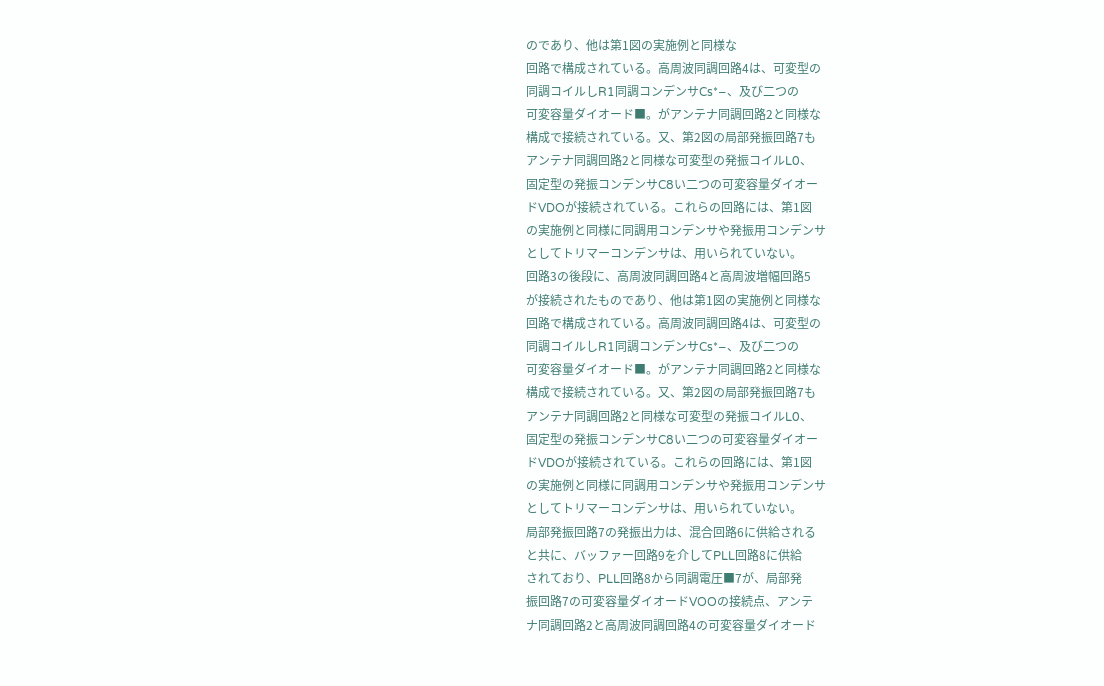のであり、他は第1図の実施例と同様な
回路で構成されている。高周波同調回路4は、可変型の
同調コイルしR1同調コンデンサCs*−、及び二つの
可変容量ダイオード■。がアンテナ同調回路2と同様な
構成で接続されている。又、第2図の局部発振回路7も
アンテナ同調回路2と同様な可変型の発振コイルL0、
固定型の発振コンデンサC8い二つの可変容量ダイオー
ドVDOが接続されている。これらの回路には、第1図
の実施例と同様に同調用コンデンサや発振用コンデンサ
としてトリマーコンデンサは、用いられていない。
回路3の後段に、高周波同調回路4と高周波増幅回路5
が接続されたものであり、他は第1図の実施例と同様な
回路で構成されている。高周波同調回路4は、可変型の
同調コイルしR1同調コンデンサCs*−、及び二つの
可変容量ダイオード■。がアンテナ同調回路2と同様な
構成で接続されている。又、第2図の局部発振回路7も
アンテナ同調回路2と同様な可変型の発振コイルL0、
固定型の発振コンデンサC8い二つの可変容量ダイオー
ドVDOが接続されている。これらの回路には、第1図
の実施例と同様に同調用コンデンサや発振用コンデンサ
としてトリマーコンデンサは、用いられていない。
局部発振回路7の発振出力は、混合回路6に供給される
と共に、バッファー回路9を介してPLL回路8に供給
されており、PLL回路8から同調電圧■7が、局部発
振回路7の可変容量ダイオードVOOの接続点、アンテ
ナ同調回路2と高周波同調回路4の可変容量ダイオード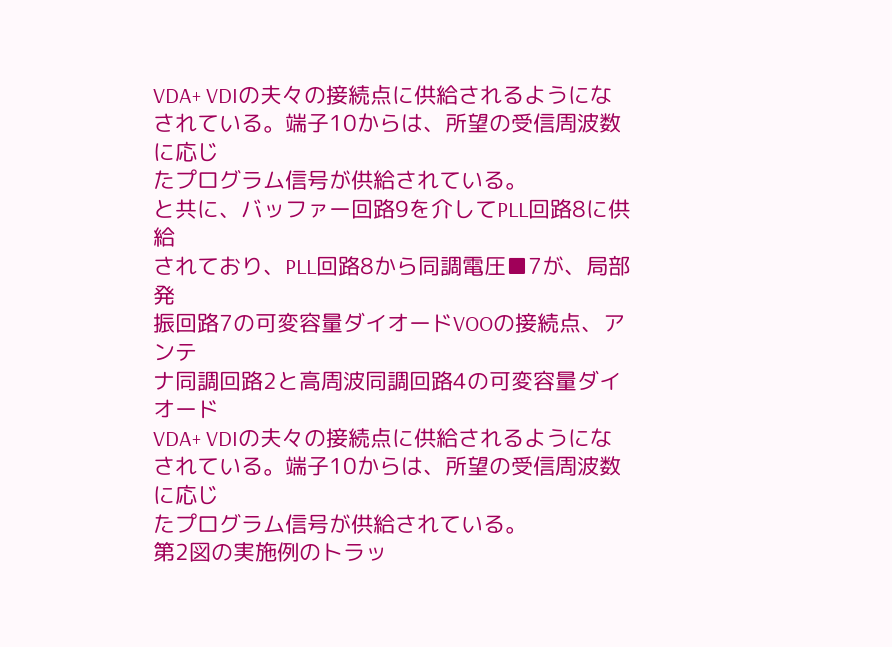VDA+ VDIの夫々の接続点に供給されるようにな
されている。端子10からは、所望の受信周波数に応じ
たプログラム信号が供給されている。
と共に、バッファー回路9を介してPLL回路8に供給
されており、PLL回路8から同調電圧■7が、局部発
振回路7の可変容量ダイオードVOOの接続点、アンテ
ナ同調回路2と高周波同調回路4の可変容量ダイオード
VDA+ VDIの夫々の接続点に供給されるようにな
されている。端子10からは、所望の受信周波数に応じ
たプログラム信号が供給されている。
第2図の実施例のトラッ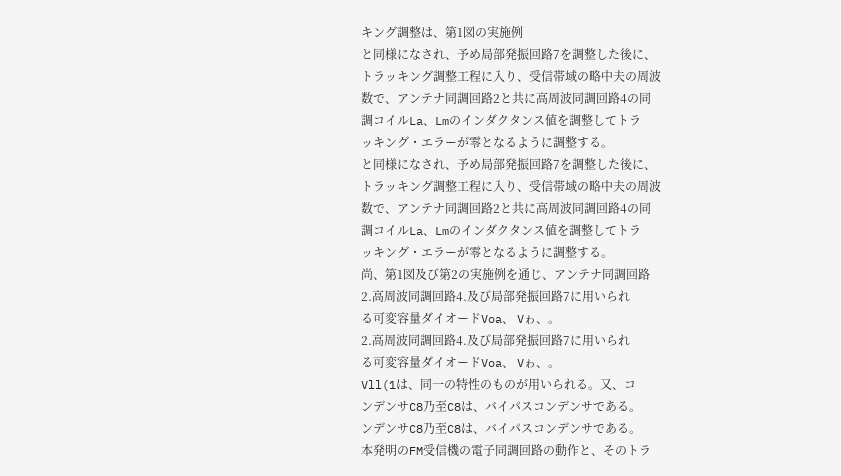キング調整は、第1図の実施例
と同様になされ、予め局部発振回路7を調整した後に、
トラッキング調整工程に入り、受信帯域の略中夫の周波
数で、アンテナ同調回路2と共に高周波同調回路4の同
調コイルLa、Lmのインダクタンス値を調整してトラ
ッキング・エラーが零となるように調整する。
と同様になされ、予め局部発振回路7を調整した後に、
トラッキング調整工程に入り、受信帯域の略中夫の周波
数で、アンテナ同調回路2と共に高周波同調回路4の同
調コイルLa、Lmのインダクタンス値を調整してトラ
ッキング・エラーが零となるように調整する。
尚、第1図及び第2の実施例を通じ、アンテナ同調回路
2.高周波同調回路4.及び局部発振回路7に用いられ
る可変容量ダイオードVoa、 Vゎ、。
2.高周波同調回路4.及び局部発振回路7に用いられ
る可変容量ダイオードVoa、 Vゎ、。
Vll(1は、同一の特性のものが用いられる。又、コ
ンデンサC8乃至C8は、バイパスコンデンサである。
ンデンサC8乃至C8は、バイパスコンデンサである。
本発明のFM受信機の電子同調回路の動作と、そのトラ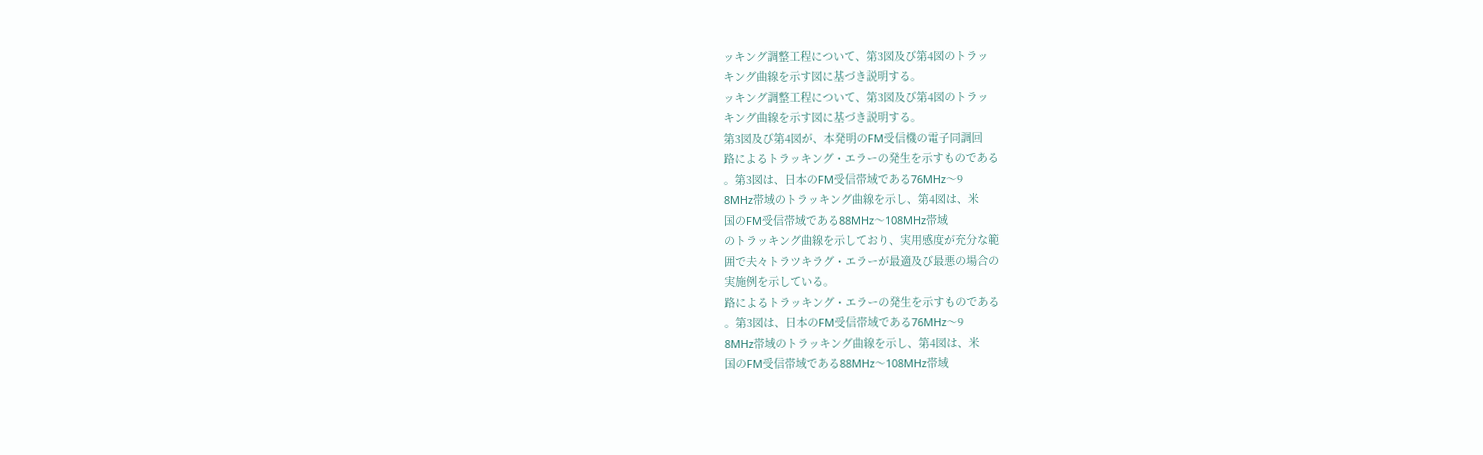ッキング調整工程について、第3図及び第4図のトラッ
キング曲線を示す図に基づき説明する。
ッキング調整工程について、第3図及び第4図のトラッ
キング曲線を示す図に基づき説明する。
第3図及び第4図が、本発明のFM受信機の電子同調回
路によるトラッキング・エラーの発生を示すものである
。第3図は、日本のFM受信帯域である76MHz〜9
8MHz帯域のトラッキング曲線を示し、第4図は、米
国のFM受信帯域である88MHz〜108MHz帯域
のトラッキング曲線を示しており、実用感度が充分な範
囲で夫々トラツキラグ・エラーが最適及び最悪の場合の
実施例を示している。
路によるトラッキング・エラーの発生を示すものである
。第3図は、日本のFM受信帯域である76MHz〜9
8MHz帯域のトラッキング曲線を示し、第4図は、米
国のFM受信帯域である88MHz〜108MHz帯域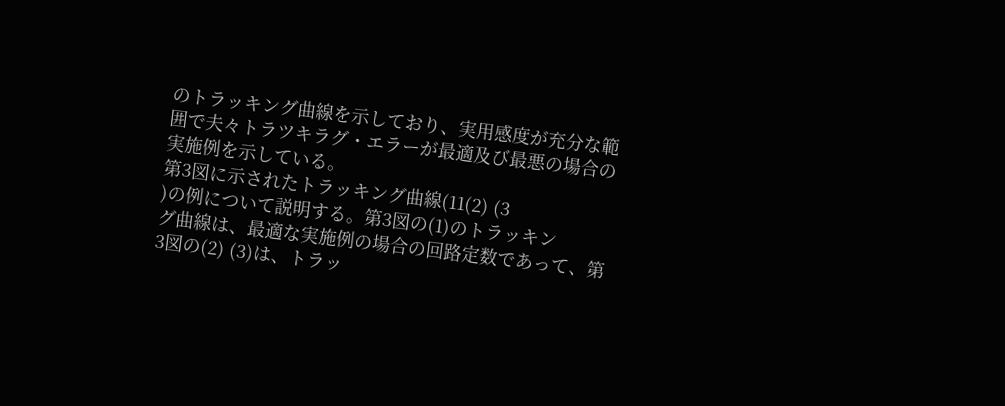のトラッキング曲線を示しており、実用感度が充分な範
囲で夫々トラツキラグ・エラーが最適及び最悪の場合の
実施例を示している。
第3図に示されたトラッキング曲線(11(2) (3
)の例について説明する。第3図の(1)のトラッキン
グ曲線は、最適な実施例の場合の回路定数であって、第
3図の(2) (3)は、トラッ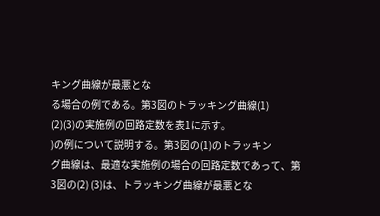キング曲線が最悪とな
る場合の例である。第3図のトラッキング曲線(1)
(2)(3)の実施例の回路定数を表1に示す。
)の例について説明する。第3図の(1)のトラッキン
グ曲線は、最適な実施例の場合の回路定数であって、第
3図の(2) (3)は、トラッキング曲線が最悪とな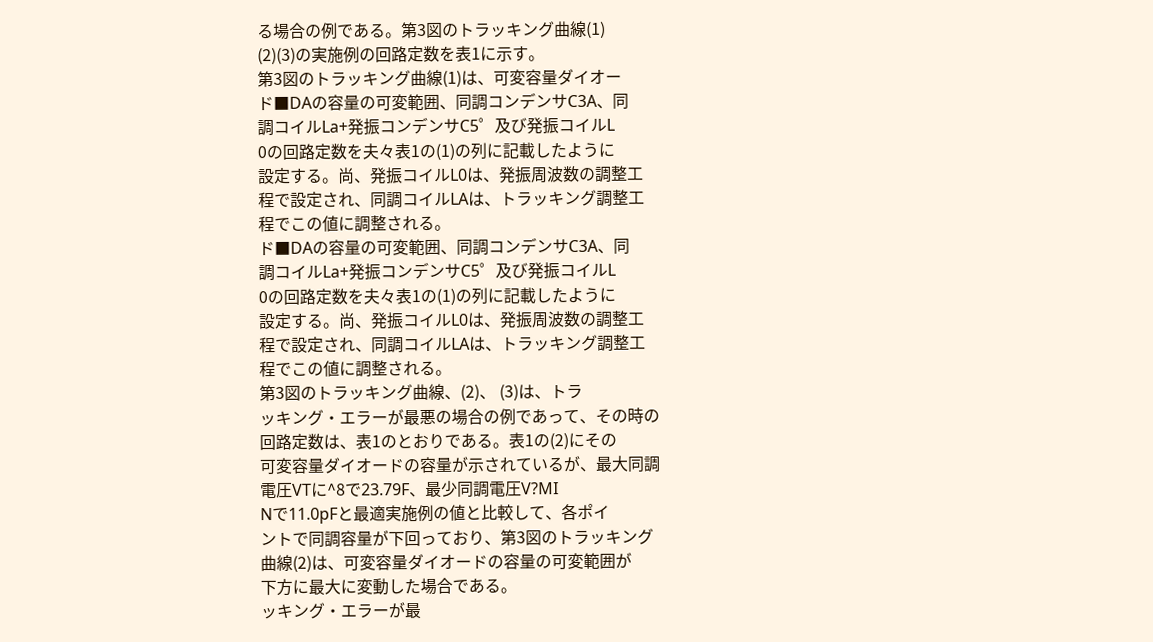る場合の例である。第3図のトラッキング曲線(1)
(2)(3)の実施例の回路定数を表1に示す。
第3図のトラッキング曲線(1)は、可変容量ダイオー
ド■DAの容量の可変範囲、同調コンデンサC3A、同
調コイルLa+発振コンデンサC5゜及び発振コイルL
0の回路定数を夫々表1の(1)の列に記載したように
設定する。尚、発振コイルL0は、発振周波数の調整工
程で設定され、同調コイルLAは、トラッキング調整工
程でこの値に調整される。
ド■DAの容量の可変範囲、同調コンデンサC3A、同
調コイルLa+発振コンデンサC5゜及び発振コイルL
0の回路定数を夫々表1の(1)の列に記載したように
設定する。尚、発振コイルL0は、発振周波数の調整工
程で設定され、同調コイルLAは、トラッキング調整工
程でこの値に調整される。
第3図のトラッキング曲線、(2)、 (3)は、トラ
ッキング・エラーが最悪の場合の例であって、その時の
回路定数は、表1のとおりである。表1の(2)にその
可変容量ダイオードの容量が示されているが、最大同調
電圧VTに^8で23.79F、最少同調電圧V?MI
Nで11.0pFと最適実施例の値と比較して、各ポイ
ントで同調容量が下回っており、第3図のトラッキング
曲線(2)は、可変容量ダイオードの容量の可変範囲が
下方に最大に変動した場合である。
ッキング・エラーが最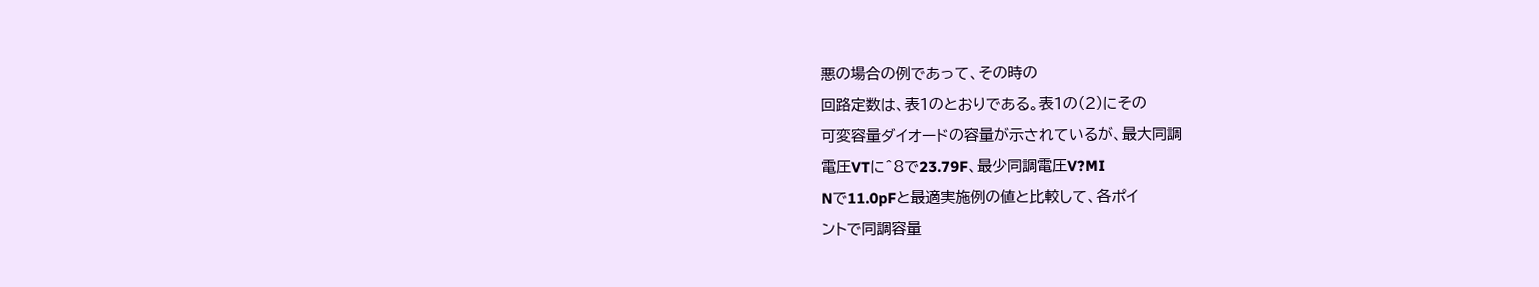悪の場合の例であって、その時の
回路定数は、表1のとおりである。表1の(2)にその
可変容量ダイオードの容量が示されているが、最大同調
電圧VTに^8で23.79F、最少同調電圧V?MI
Nで11.0pFと最適実施例の値と比較して、各ポイ
ントで同調容量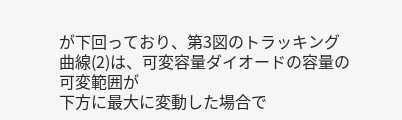が下回っており、第3図のトラッキング
曲線(2)は、可変容量ダイオードの容量の可変範囲が
下方に最大に変動した場合で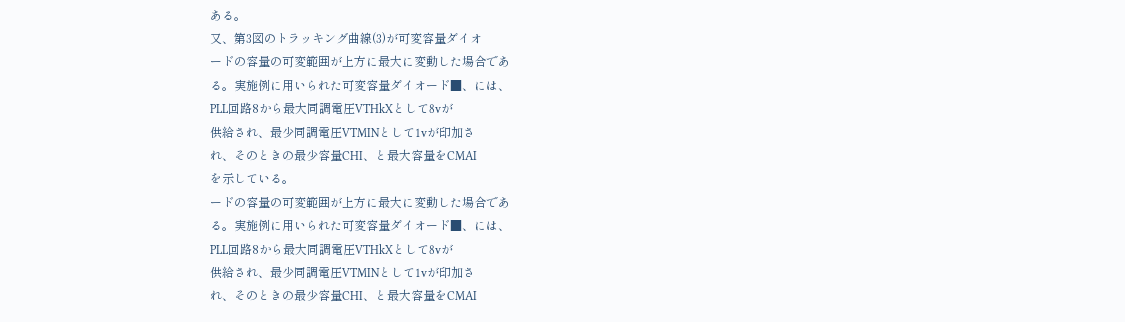ある。
又、第3図のトラッキング曲線(3)が可変容量ダイオ
ードの容量の可変範囲が上方に最大に変動した場合であ
る。実施例に用いられた可変容量ダイオード■、には、
PLL回路8から最大同調電圧VTHkXとして8vが
供給され、最少同調電圧VTMINとして1vが印加さ
れ、そのときの最少容量CHI、と最大容量をCMAI
を示している。
ードの容量の可変範囲が上方に最大に変動した場合であ
る。実施例に用いられた可変容量ダイオード■、には、
PLL回路8から最大同調電圧VTHkXとして8vが
供給され、最少同調電圧VTMINとして1vが印加さ
れ、そのときの最少容量CHI、と最大容量をCMAI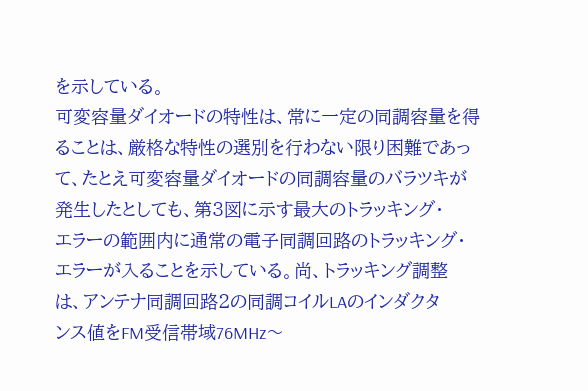を示している。
可変容量ダイオードの特性は、常に一定の同調容量を得
ることは、厳格な特性の選別を行わない限り困難であっ
て、たとえ可変容量ダイオードの同調容量のバラツキが
発生したとしても、第3図に示す最大のトラッキング・
エラーの範囲内に通常の電子同調回路のトラッキング・
エラーが入ることを示している。尚、トラッキング調整
は、アンテナ同調回路2の同調コイルLAのインダクタ
ンス値をFM受信帯域76MHz〜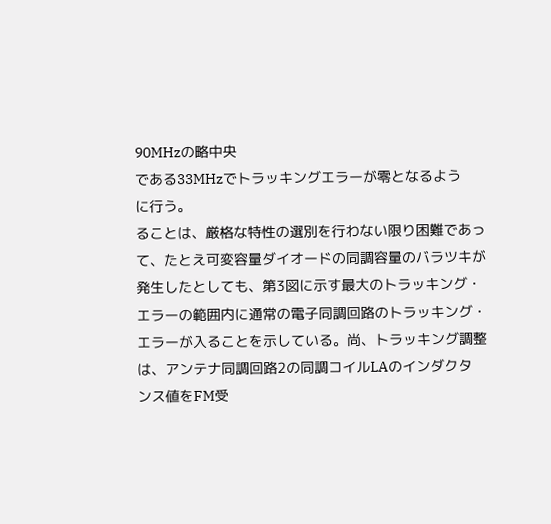90MHzの略中央
である33MHzでトラッキングエラーが零となるよう
に行う。
ることは、厳格な特性の選別を行わない限り困難であっ
て、たとえ可変容量ダイオードの同調容量のバラツキが
発生したとしても、第3図に示す最大のトラッキング・
エラーの範囲内に通常の電子同調回路のトラッキング・
エラーが入ることを示している。尚、トラッキング調整
は、アンテナ同調回路2の同調コイルLAのインダクタ
ンス値をFM受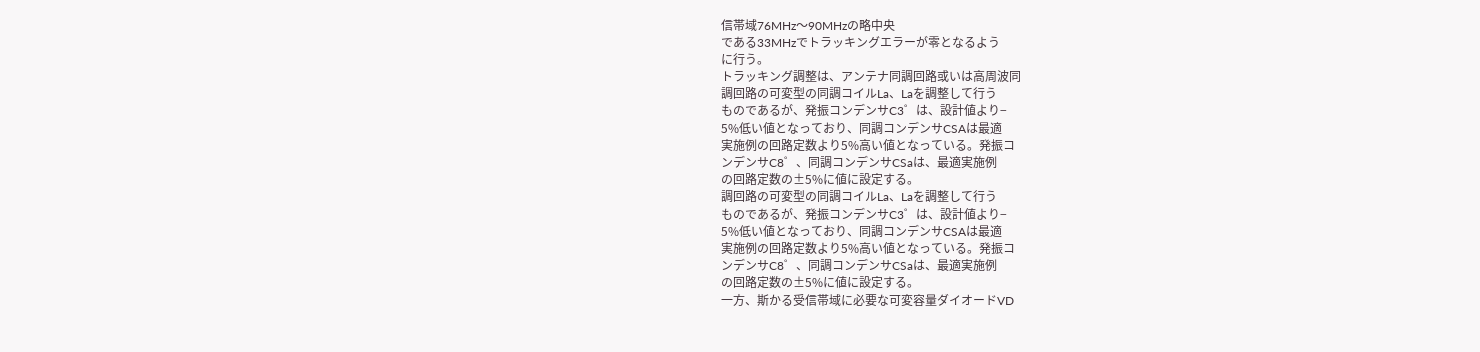信帯域76MHz〜90MHzの略中央
である33MHzでトラッキングエラーが零となるよう
に行う。
トラッキング調整は、アンテナ同調回路或いは高周波同
調回路の可変型の同調コイルLa、Laを調整して行う
ものであるが、発振コンデンサC3゜は、設計値より−
5%低い値となっており、同調コンデンサCSAは最適
実施例の回路定数より5%高い値となっている。発振コ
ンデンサC8゜、同調コンデンサCSaは、最適実施例
の回路定数の±5%に値に設定する。
調回路の可変型の同調コイルLa、Laを調整して行う
ものであるが、発振コンデンサC3゜は、設計値より−
5%低い値となっており、同調コンデンサCSAは最適
実施例の回路定数より5%高い値となっている。発振コ
ンデンサC8゜、同調コンデンサCSaは、最適実施例
の回路定数の±5%に値に設定する。
一方、斯かる受信帯域に必要な可変容量ダイオードVD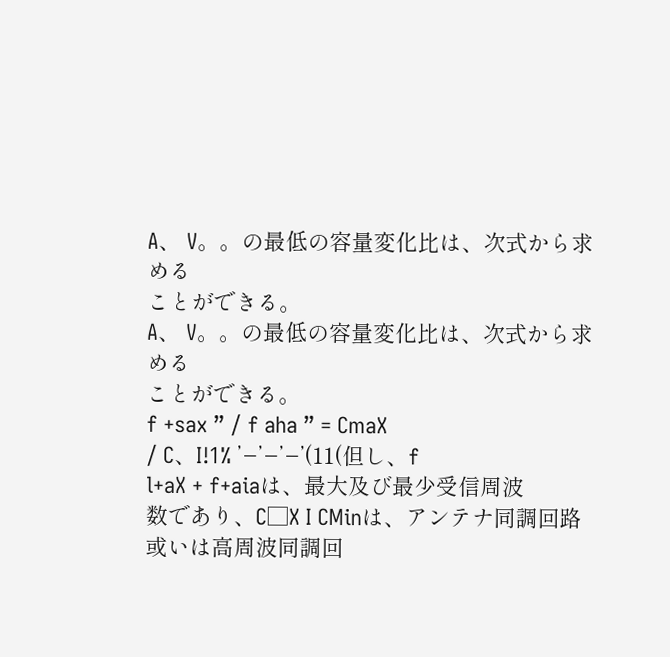A、 V。。の最低の容量変化比は、次式から求める
ことができる。
A、 V。。の最低の容量変化比は、次式から求める
ことができる。
f +sax ” / f aha ” = CmaX
/ C、I!1% ’−’−’−’(11(但し、f
l+aX + f+aiaは、最大及び最少受信周波
数であり、C□X I CMinは、アンテナ同調回路
或いは高周波同調回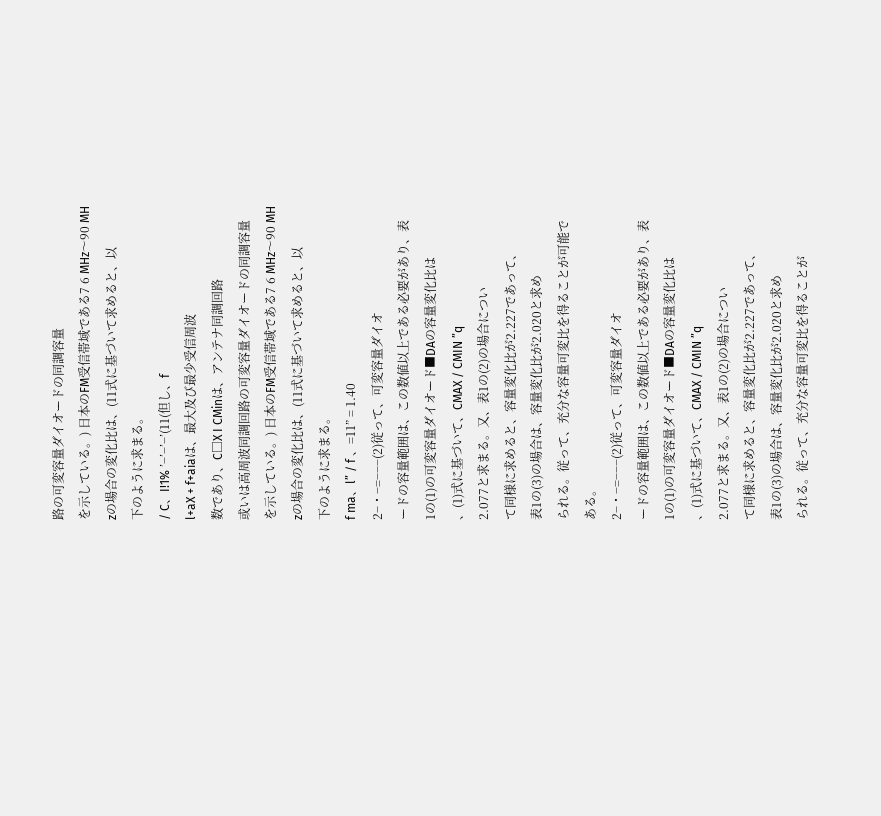路の可変容量ダイオードの同調容量
を示している。) 日本のFM受信帯域である7 6 MHz〜90 MH
zの場合の変化比は、(11式に基づいて求めると、以
下のように求まる。
/ C、I!1% ’−’−’−’(11(但し、f
l+aX + f+aiaは、最大及び最少受信周波
数であり、C□X I CMinは、アンテナ同調回路
或いは高周波同調回路の可変容量ダイオードの同調容量
を示している。) 日本のFM受信帯域である7 6 MHz〜90 MH
zの場合の変化比は、(11式に基づいて求めると、以
下のように求まる。
f ma、l” / f 、=11” = 1.40
2−・−=−−−(2)従って、可変容量ダイオ
ードの容量範囲は、この数値以上である必要があり、表
1の(1)の可変容量ダイオード■DAの容量変化比は
、(1)式に基づいて、CMAX / CMIN ”q
2.077と求まる。又、表1の(2)の場合につい
て同様に求めると、容量変化比が2.227であって、
表1の(3)の場合は、容量変化比が2.020と求め
られる。従って、充分な容量可変比を得ることが可能で
ある。
2−・−=−−−(2)従って、可変容量ダイオ
ードの容量範囲は、この数値以上である必要があり、表
1の(1)の可変容量ダイオード■DAの容量変化比は
、(1)式に基づいて、CMAX / CMIN ”q
2.077と求まる。又、表1の(2)の場合につい
て同様に求めると、容量変化比が2.227であって、
表1の(3)の場合は、容量変化比が2.020と求め
られる。従って、充分な容量可変比を得ることが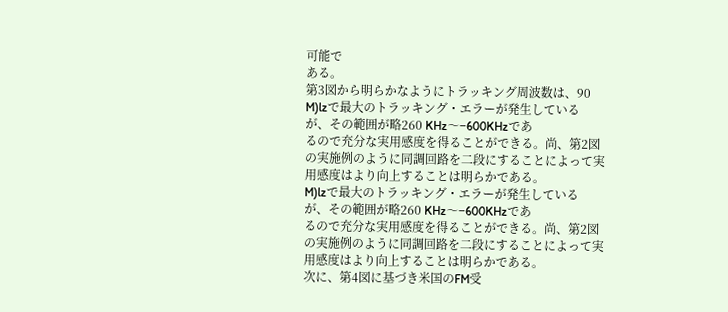可能で
ある。
第3図から明らかなようにトラッキング周波数は、90
M)lzで最大のトラッキング・エラーが発生している
が、その範囲が略260 KHz〜−600KHzであ
るので充分な実用感度を得ることができる。尚、第2図
の実施例のように同調回路を二段にすることによって実
用感度はより向上することは明らかである。
M)lzで最大のトラッキング・エラーが発生している
が、その範囲が略260 KHz〜−600KHzであ
るので充分な実用感度を得ることができる。尚、第2図
の実施例のように同調回路を二段にすることによって実
用感度はより向上することは明らかである。
次に、第4図に基づき米国のFM受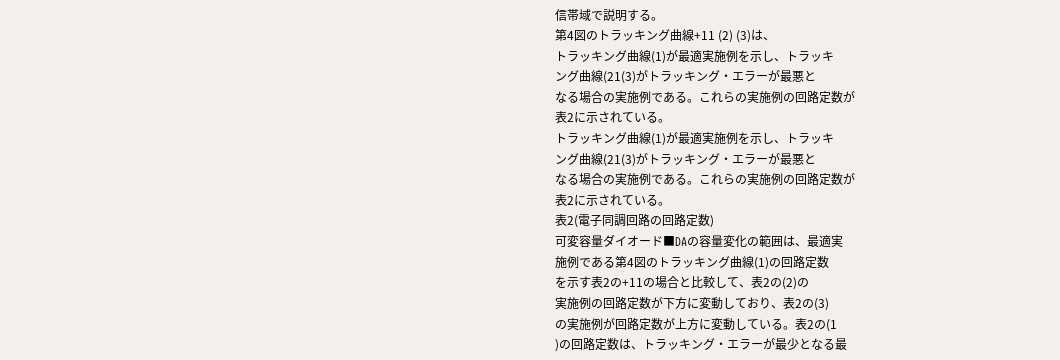信帯域で説明する。
第4図のトラッキング曲線+11 (2) (3)は、
トラッキング曲線(1)が最適実施例を示し、トラッキ
ング曲線(21(3)がトラッキング・エラーが最悪と
なる場合の実施例である。これらの実施例の回路定数が
表2に示されている。
トラッキング曲線(1)が最適実施例を示し、トラッキ
ング曲線(21(3)がトラッキング・エラーが最悪と
なる場合の実施例である。これらの実施例の回路定数が
表2に示されている。
表2(電子同調回路の回路定数)
可変容量ダイオード■DAの容量変化の範囲は、最適実
施例である第4図のトラッキング曲線(1)の回路定数
を示す表2の+11の場合と比較して、表2の(2)の
実施例の回路定数が下方に変動しており、表2の(3)
の実施例が回路定数が上方に変動している。表2の(1
)の回路定数は、トラッキング・エラーが最少となる最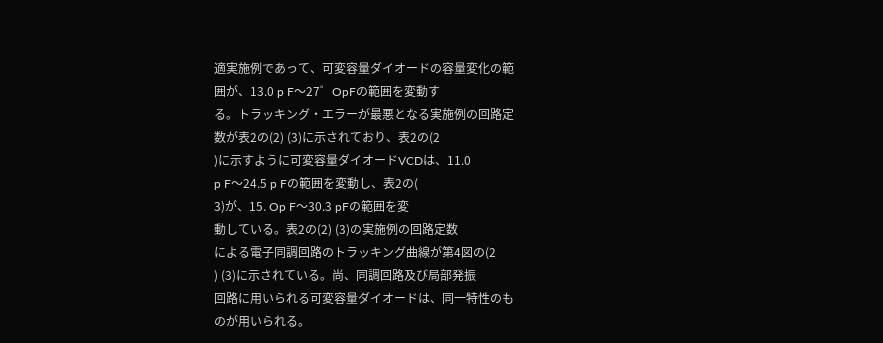適実施例であって、可変容量ダイオードの容量変化の範
囲が、13.0 p F〜27゜OpFの範囲を変動す
る。トラッキング・エラーが最悪となる実施例の回路定
数が表2の(2) (3)に示されており、表2の(2
)に示すように可変容量ダイオードVCDは、11.0
p F〜24.5 p Fの範囲を変動し、表2の(
3)が、15. Op F〜30.3 pFの範囲を変
動している。表2の(2) (3)の実施例の回路定数
による電子同調回路のトラッキング曲線が第4図の(2
) (3)に示されている。尚、同調回路及び局部発振
回路に用いられる可変容量ダイオードは、同一特性のも
のが用いられる。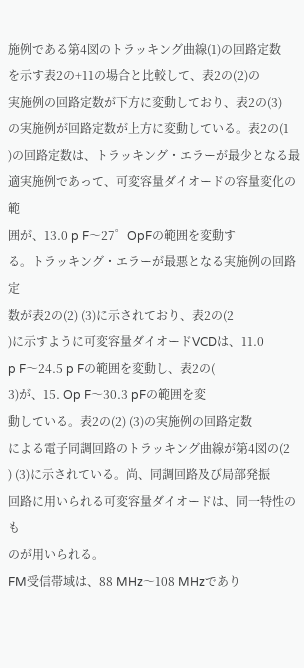施例である第4図のトラッキング曲線(1)の回路定数
を示す表2の+11の場合と比較して、表2の(2)の
実施例の回路定数が下方に変動しており、表2の(3)
の実施例が回路定数が上方に変動している。表2の(1
)の回路定数は、トラッキング・エラーが最少となる最
適実施例であって、可変容量ダイオードの容量変化の範
囲が、13.0 p F〜27゜OpFの範囲を変動す
る。トラッキング・エラーが最悪となる実施例の回路定
数が表2の(2) (3)に示されており、表2の(2
)に示すように可変容量ダイオードVCDは、11.0
p F〜24.5 p Fの範囲を変動し、表2の(
3)が、15. Op F〜30.3 pFの範囲を変
動している。表2の(2) (3)の実施例の回路定数
による電子同調回路のトラッキング曲線が第4図の(2
) (3)に示されている。尚、同調回路及び局部発振
回路に用いられる可変容量ダイオードは、同一特性のも
のが用いられる。
FM受信帯域は、88 MHz〜108 MHzであり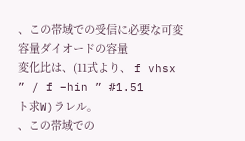、この帯域での受信に必要な可変容量ダイオードの容量
変化比は、(11式より、 f vhsx ” / f −hin ” #1.51
ト求W)ラレル。
、この帯域での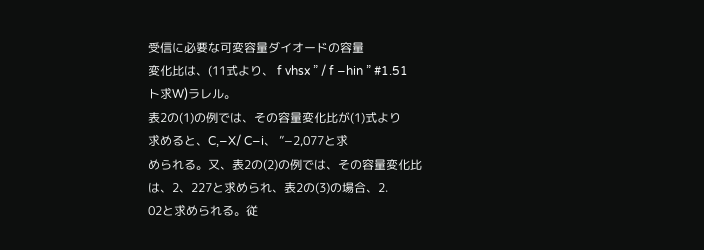受信に必要な可変容量ダイオードの容量
変化比は、(11式より、 f vhsx ” / f −hin ” #1.51
ト求W)ラレル。
表2の(1)の例では、その容量変化比が(1)式より
求めると、C,−X/ C−i、 ”−2,077と求
められる。又、表2の(2)の例では、その容量変化比
は、2、227と求められ、表2の(3)の場合、2.
02と求められる。従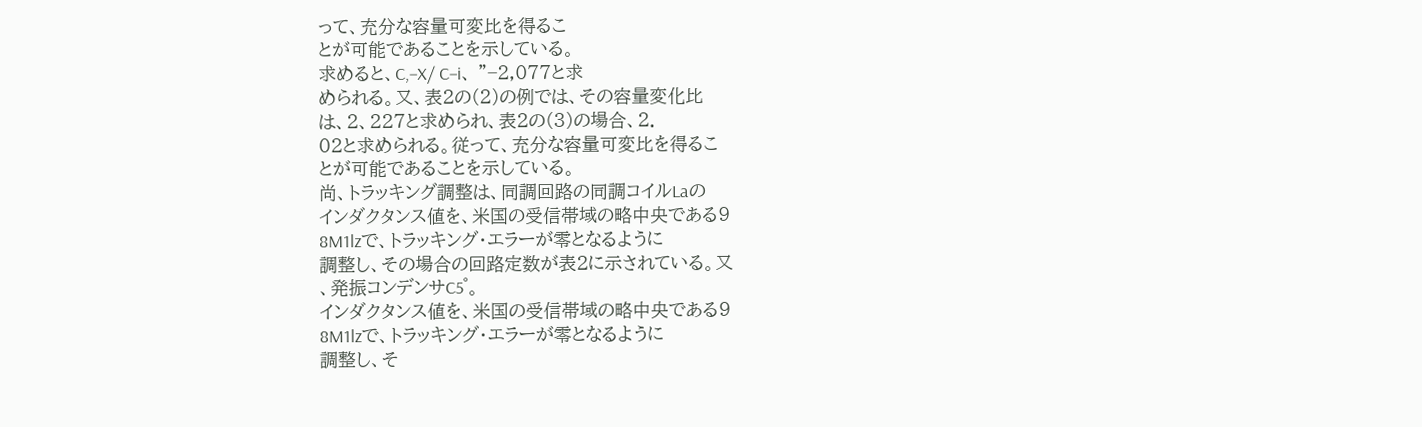って、充分な容量可変比を得るこ
とが可能であることを示している。
求めると、C,−X/ C−i、 ”−2,077と求
められる。又、表2の(2)の例では、その容量変化比
は、2、227と求められ、表2の(3)の場合、2.
02と求められる。従って、充分な容量可変比を得るこ
とが可能であることを示している。
尚、トラッキング調整は、同調回路の同調コイルLaの
インダクタンス値を、米国の受信帯域の略中央である9
8M1lzで、トラッキング・エラーが零となるように
調整し、その場合の回路定数が表2に示されている。又
、発振コンデンサC5゜。
インダクタンス値を、米国の受信帯域の略中央である9
8M1lzで、トラッキング・エラーが零となるように
調整し、そ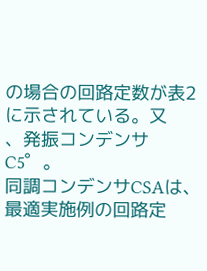の場合の回路定数が表2に示されている。又
、発振コンデンサC5゜。
同調コンデンサCSAは、最適実施例の回路定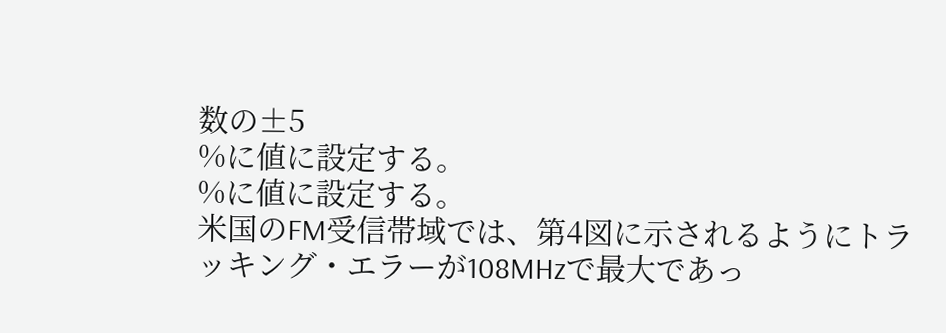数の±5
%に値に設定する。
%に値に設定する。
米国のFM受信帯域では、第4図に示されるようにトラ
ッキング・エラーが108MHzで最大であっ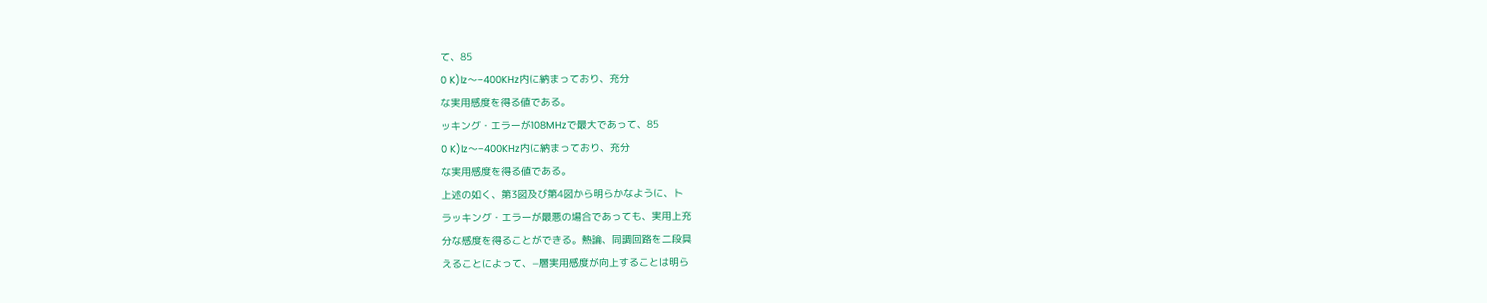て、85
0 K)lz〜−400KHz内に納まっており、充分
な実用感度を得る値である。
ッキング・エラーが108MHzで最大であって、85
0 K)lz〜−400KHz内に納まっており、充分
な実用感度を得る値である。
上述の如く、第3図及び第4図から明らかなように、ト
ラッキング・エラーが最悪の場合であっても、実用上充
分な感度を得ることができる。熱論、同調回路を二段具
えることによって、−層実用感度が向上することは明ら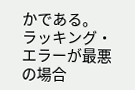かである。
ラッキング・エラーが最悪の場合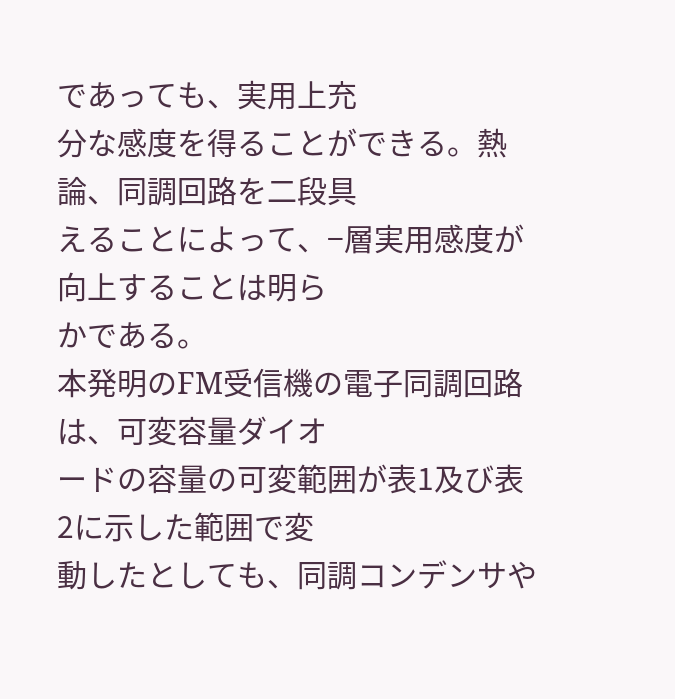であっても、実用上充
分な感度を得ることができる。熱論、同調回路を二段具
えることによって、−層実用感度が向上することは明ら
かである。
本発明のFM受信機の電子同調回路は、可変容量ダイオ
ードの容量の可変範囲が表1及び表2に示した範囲で変
動したとしても、同調コンデンサや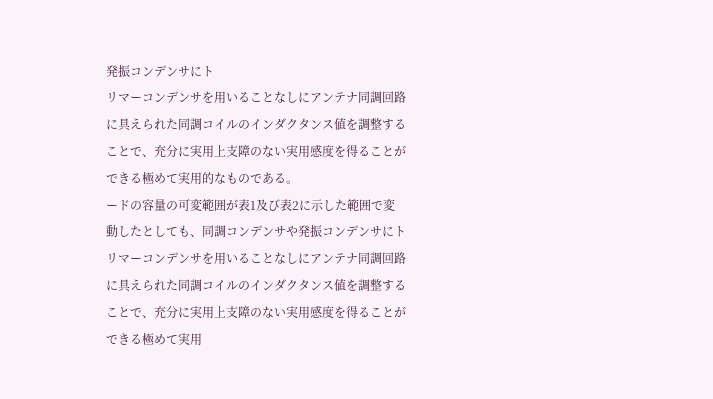発振コンデンサにト
リマーコンデンサを用いることなしにアンテナ同調回路
に具えられた同調コイルのインダクタンス値を調整する
ことで、充分に実用上支障のない実用感度を得ることが
できる極めて実用的なものである。
ードの容量の可変範囲が表1及び表2に示した範囲で変
動したとしても、同調コンデンサや発振コンデンサにト
リマーコンデンサを用いることなしにアンテナ同調回路
に具えられた同調コイルのインダクタンス値を調整する
ことで、充分に実用上支障のない実用感度を得ることが
できる極めて実用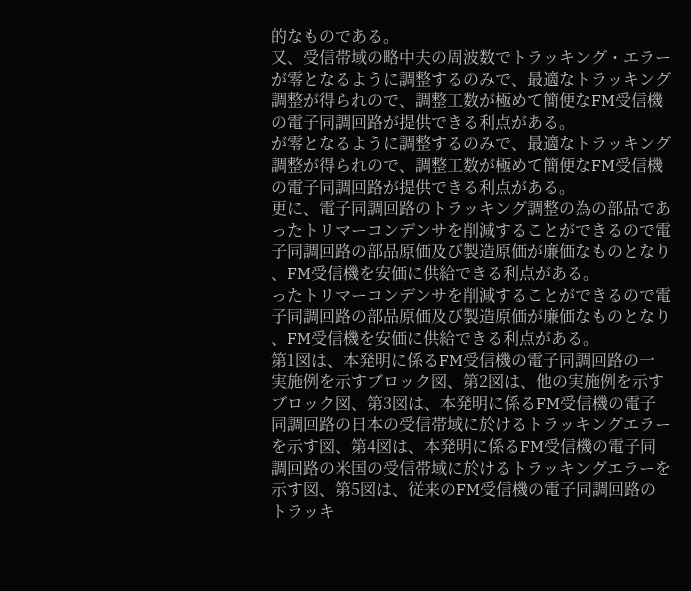的なものである。
又、受信帯域の略中夫の周波数でトラッキング・エラー
が零となるように調整するのみで、最適なトラッキング
調整が得られので、調整工数が極めて簡便なFM受信機
の電子同調回路が提供できる利点がある。
が零となるように調整するのみで、最適なトラッキング
調整が得られので、調整工数が極めて簡便なFM受信機
の電子同調回路が提供できる利点がある。
更に、電子同調回路のトラッキング調整の為の部品であ
ったトリマーコンデンサを削減することができるので電
子同調回路の部品原価及び製造原価が廉価なものとなり
、FM受信機を安価に供給できる利点がある。
ったトリマーコンデンサを削減することができるので電
子同調回路の部品原価及び製造原価が廉価なものとなり
、FM受信機を安価に供給できる利点がある。
第1図は、本発明に係るFM受信機の電子同調回路の一
実施例を示すブロック図、第2図は、他の実施例を示す
ブロック図、第3図は、本発明に係るFM受信機の電子
同調回路の日本の受信帯域に於けるトラッキングエラー
を示す図、第4図は、本発明に係るFM受信機の電子同
調回路の米国の受信帯域に於けるトラッキングエラーを
示す図、第5図は、従来のFM受信機の電子同調回路の
トラッキ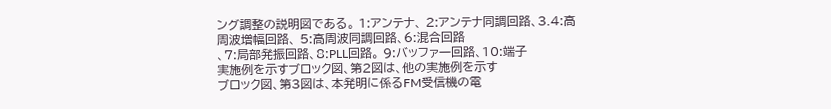ング調整の説明図である。 1:アンテナ、 2:アンテナ同調回路、3.4:高
周波増幅回路、 5:高周波同調回路、6:混合回路
、7:局部発振回路、8:PLL回路。 9:バッファ一回路、10:端子
実施例を示すブロック図、第2図は、他の実施例を示す
ブロック図、第3図は、本発明に係るFM受信機の電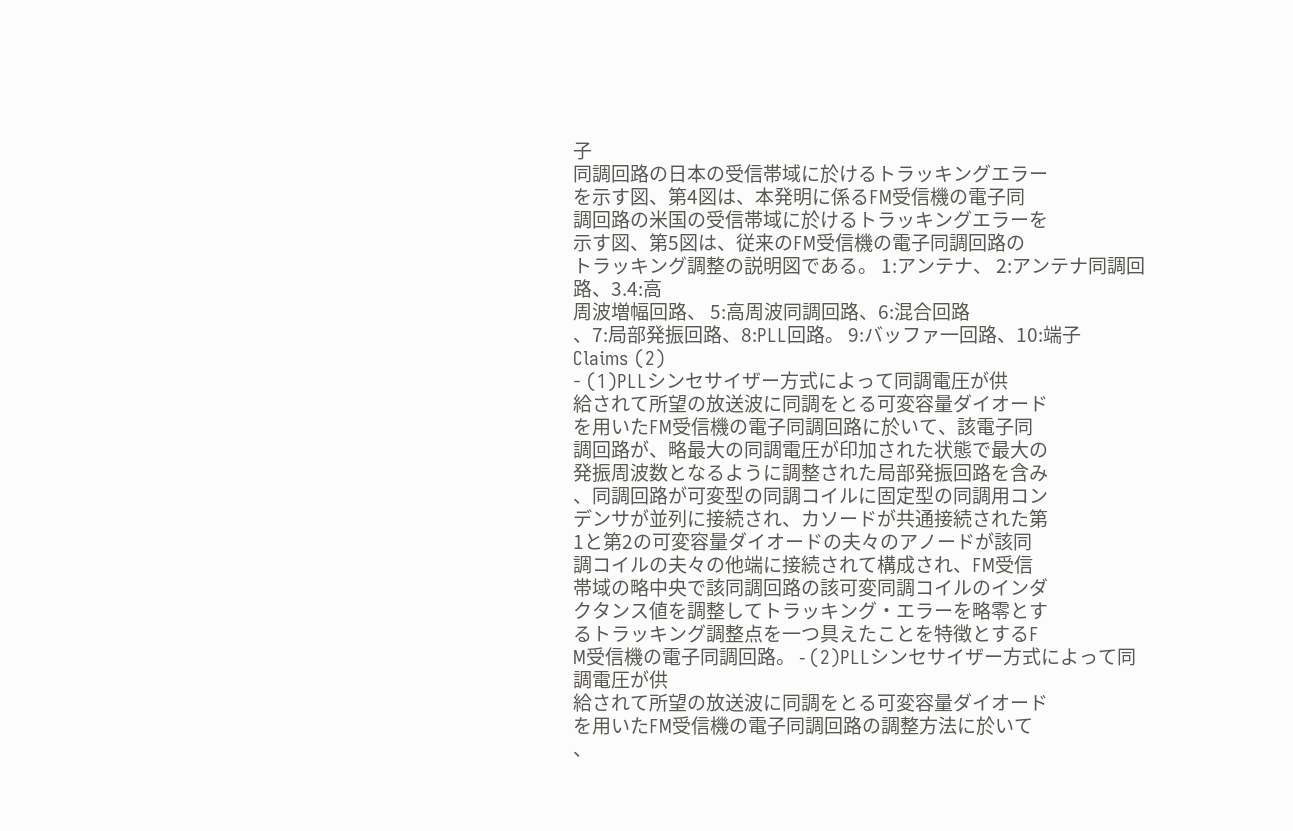子
同調回路の日本の受信帯域に於けるトラッキングエラー
を示す図、第4図は、本発明に係るFM受信機の電子同
調回路の米国の受信帯域に於けるトラッキングエラーを
示す図、第5図は、従来のFM受信機の電子同調回路の
トラッキング調整の説明図である。 1:アンテナ、 2:アンテナ同調回路、3.4:高
周波増幅回路、 5:高周波同調回路、6:混合回路
、7:局部発振回路、8:PLL回路。 9:バッファ一回路、10:端子
Claims (2)
- (1)PLLシンセサイザー方式によって同調電圧が供
給されて所望の放送波に同調をとる可変容量ダイオード
を用いたFM受信機の電子同調回路に於いて、該電子同
調回路が、略最大の同調電圧が印加された状態で最大の
発振周波数となるように調整された局部発振回路を含み
、同調回路が可変型の同調コイルに固定型の同調用コン
デンサが並列に接続され、カソードが共通接続された第
1と第2の可変容量ダイオードの夫々のアノードが該同
調コイルの夫々の他端に接続されて構成され、FM受信
帯域の略中央で該同調回路の該可変同調コイルのインダ
クタンス値を調整してトラッキング・エラーを略零とす
るトラッキング調整点を一つ具えたことを特徴とするF
M受信機の電子同調回路。 - (2)PLLシンセサイザー方式によって同調電圧が供
給されて所望の放送波に同調をとる可変容量ダイオード
を用いたFM受信機の電子同調回路の調整方法に於いて
、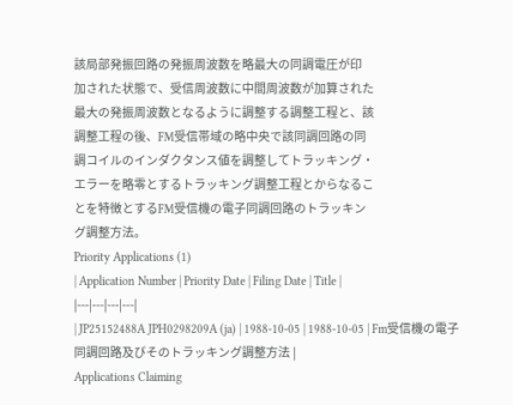該局部発振回路の発振周波数を略最大の同調電圧が印
加された状態で、受信周波数に中間周波数が加算された
最大の発振周波数となるように調整する調整工程と、該
調整工程の後、FM受信帯域の略中央で該同調回路の同
調コイルのインダクタンス値を調整してトラッキング・
エラーを略零とするトラッキング調整工程とからなるこ
とを特徴とするFM受信機の電子同調回路のトラッキン
グ調整方法。
Priority Applications (1)
| Application Number | Priority Date | Filing Date | Title |
|---|---|---|---|
| JP25152488A JPH0298209A (ja) | 1988-10-05 | 1988-10-05 | Fm受信機の電子同調回路及びそのトラッキング調整方法 |
Applications Claiming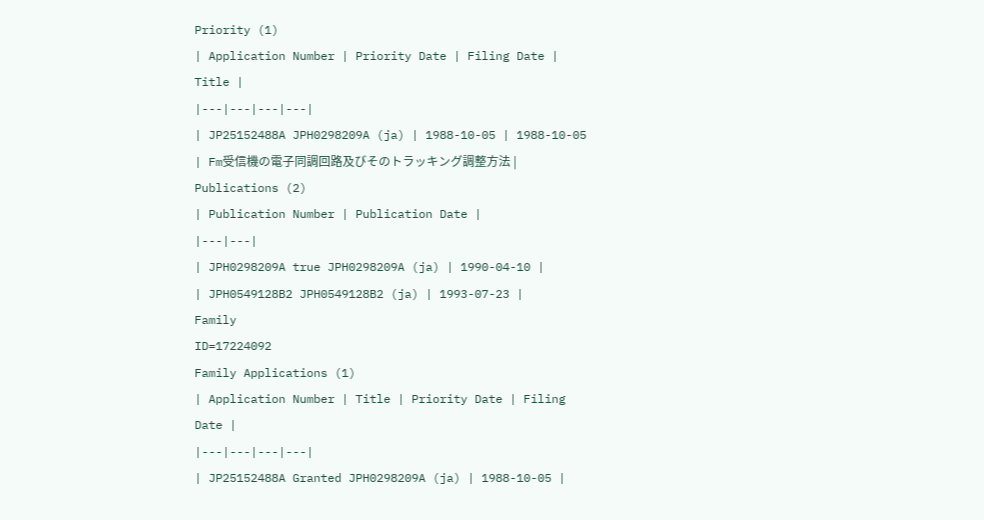Priority (1)
| Application Number | Priority Date | Filing Date | Title |
|---|---|---|---|
| JP25152488A JPH0298209A (ja) | 1988-10-05 | 1988-10-05 | Fm受信機の電子同調回路及びそのトラッキング調整方法 |
Publications (2)
| Publication Number | Publication Date |
|---|---|
| JPH0298209A true JPH0298209A (ja) | 1990-04-10 |
| JPH0549128B2 JPH0549128B2 (ja) | 1993-07-23 |
Family
ID=17224092
Family Applications (1)
| Application Number | Title | Priority Date | Filing Date |
|---|---|---|---|
| JP25152488A Granted JPH0298209A (ja) | 1988-10-05 |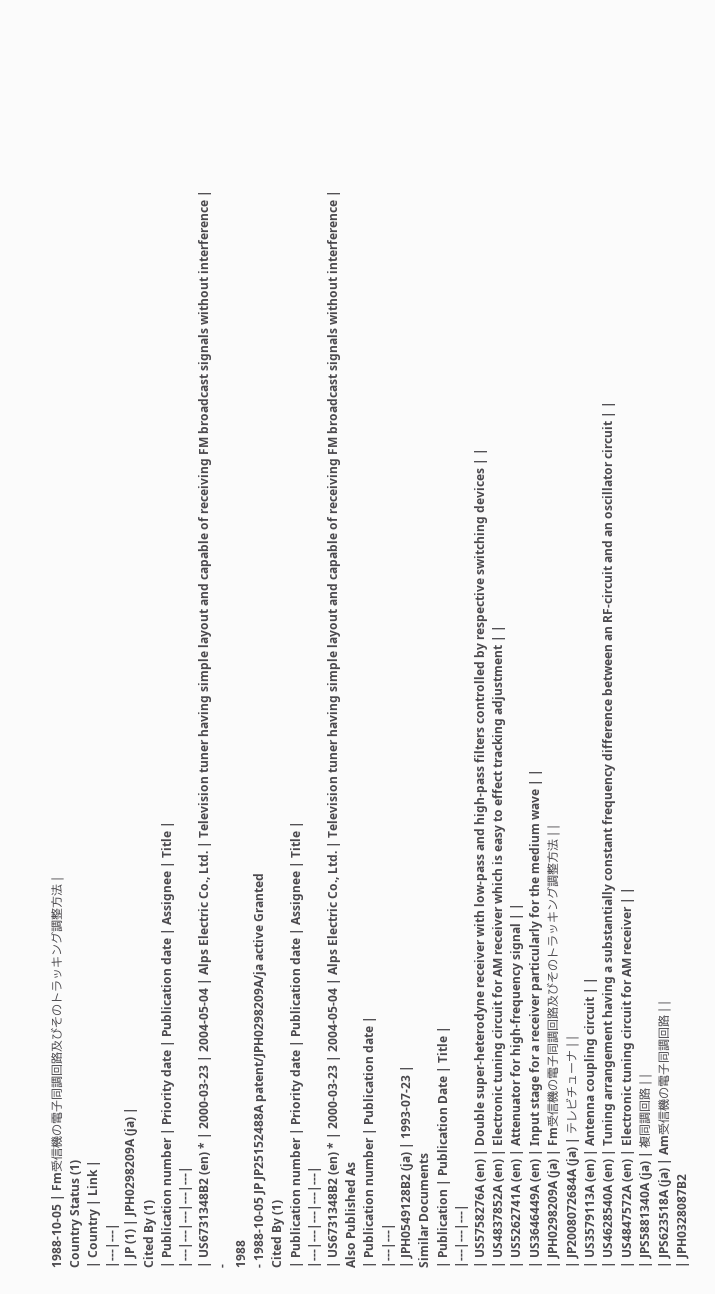1988-10-05 | Fm受信機の電子同調回路及びそのトラッキング調整方法 |
Country Status (1)
| Country | Link |
|---|---|
| JP (1) | JPH0298209A (ja) |
Cited By (1)
| Publication number | Priority date | Publication date | Assignee | Title |
|---|---|---|---|---|
| US6731348B2 (en) * | 2000-03-23 | 2004-05-04 | Alps Electric Co., Ltd. | Television tuner having simple layout and capable of receiving FM broadcast signals without interference |
-
1988
- 1988-10-05 JP JP25152488A patent/JPH0298209A/ja active Granted
Cited By (1)
| Publication number | Priority date | Publication date | Assignee | Title |
|---|---|---|---|---|
| US6731348B2 (en) * | 2000-03-23 | 2004-05-04 | Alps Electric Co., Ltd. | Television tuner having simple layout and capable of receiving FM broadcast signals without interference |
Also Published As
| Publication number | Publication date |
|---|---|
| JPH0549128B2 (ja) | 1993-07-23 |
Similar Documents
| Publication | Publication Date | Title |
|---|---|---|
| US5758276A (en) | Double super-heterodyne receiver with low-pass and high-pass filters controlled by respective switching devices | |
| US4837852A (en) | Electronic tuning circuit for AM receiver which is easy to effect tracking adjustment | |
| US5262741A (en) | Attenuator for high-frequency signal | |
| US3646449A (en) | Input stage for a receiver particularly for the medium wave | |
| JPH0298209A (ja) | Fm受信機の電子同調回路及びそのトラッキング調整方法 | |
| JP2008072684A (ja) | テレビチューナ | |
| US3579113A (en) | Antenna coupling circuit | |
| US4628540A (en) | Tuning arrangement having a substantially constant frequency difference between an RF-circuit and an oscillator circuit | |
| US4847572A (en) | Electronic tuning circuit for AM receiver | |
| JPS5881340A (ja) | 複同調回路 | |
| JPS623518A (ja) | Am受信機の電子同調回路 | |
| JPH0328087B2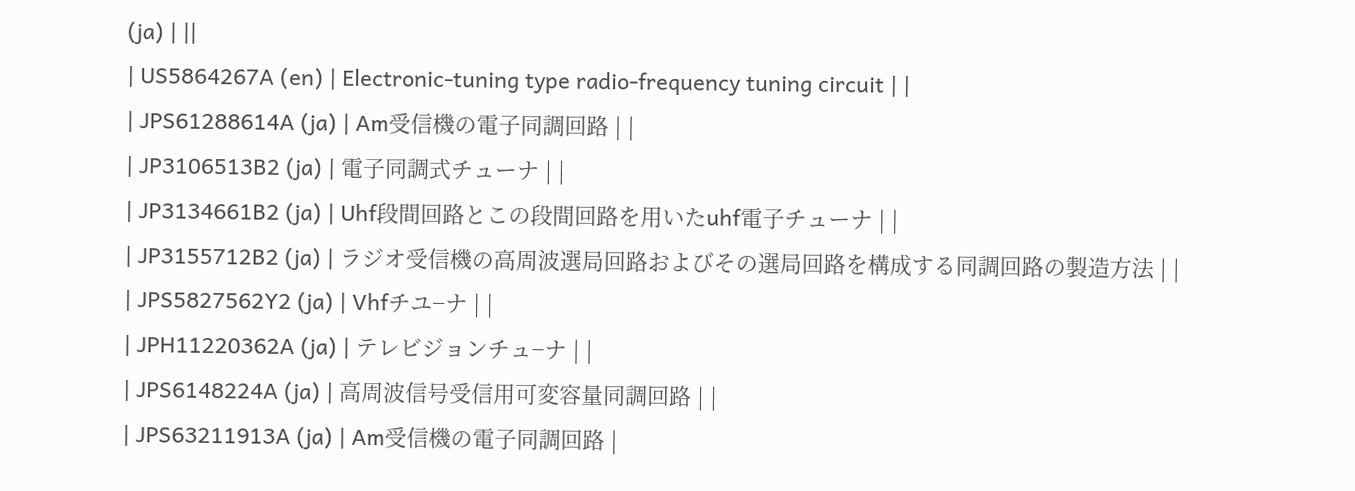(ja) | ||
| US5864267A (en) | Electronic-tuning type radio-frequency tuning circuit | |
| JPS61288614A (ja) | Am受信機の電子同調回路 | |
| JP3106513B2 (ja) | 電子同調式チューナ | |
| JP3134661B2 (ja) | Uhf段間回路とこの段間回路を用いたuhf電子チューナ | |
| JP3155712B2 (ja) | ラジオ受信機の高周波選局回路およびその選局回路を構成する同調回路の製造方法 | |
| JPS5827562Y2 (ja) | Vhfチユ−ナ | |
| JPH11220362A (ja) | テレビジョンチュ−ナ | |
| JPS6148224A (ja) | 高周波信号受信用可変容量同調回路 | |
| JPS63211913A (ja) | Am受信機の電子同調回路 |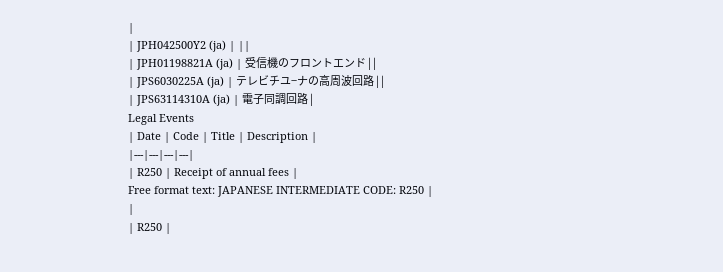|
| JPH042500Y2 (ja) | ||
| JPH01198821A (ja) | 受信機のフロントエンド | |
| JPS6030225A (ja) | テレビチユ−ナの高周波回路 | |
| JPS63114310A (ja) | 電子同調回路 |
Legal Events
| Date | Code | Title | Description |
|---|---|---|---|
| R250 | Receipt of annual fees |
Free format text: JAPANESE INTERMEDIATE CODE: R250 |
|
| R250 |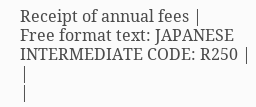Receipt of annual fees |
Free format text: JAPANESE INTERMEDIATE CODE: R250 |
|
|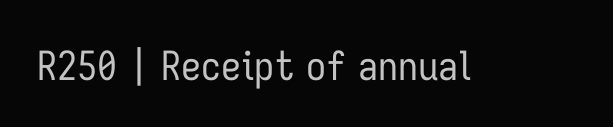R250 | Receipt of annual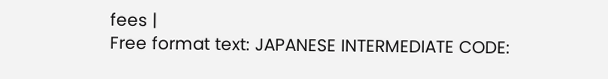fees |
Free format text: JAPANESE INTERMEDIATE CODE: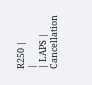R250 |
|
| LAPS | Cancellation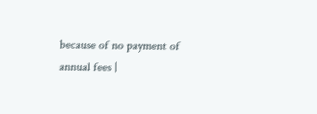because of no payment of annual fees |